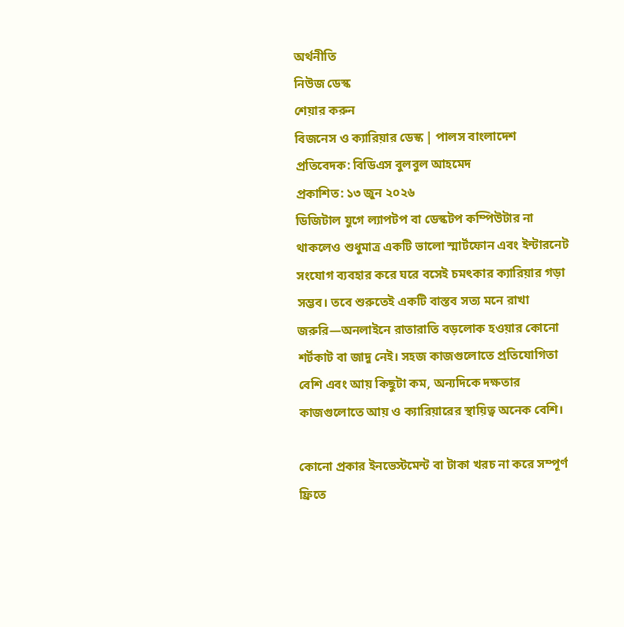অর্থনীতি
নিউজ ডেস্ক
শেয়ার করুন
বিজনেস ও ক্যারিয়ার ডেস্ক | পালস বাংলাদেশ
প্রতিবেদক: বিডিএস বুলবুল আহমেদ
প্রকাশিত: ১৩ জুন ২০২৬
ডিজিটাল যুগে ল্যাপটপ বা ডেস্কটপ কম্পিউটার না থাকলেও শুধুমাত্র একটি ভালো স্মার্টফোন এবং ইন্টারনেট সংযোগ ব্যবহার করে ঘরে বসেই চমৎকার ক্যারিয়ার গড়া সম্ভব। তবে শুরুতেই একটি বাস্তব সত্য মনে রাখা জরুরি—অনলাইনে রাতারাতি বড়লোক হওয়ার কোনো শর্টকাট বা জাদু নেই। সহজ কাজগুলোতে প্রতিযোগিতা বেশি এবং আয় কিছুটা কম, অন্যদিকে দক্ষতার কাজগুলোতে আয় ও ক্যারিয়ারের স্থায়িত্ব অনেক বেশি।

কোনো প্রকার ইনভেস্টমেন্ট বা টাকা খরচ না করে সম্পূর্ণ ফ্রিতে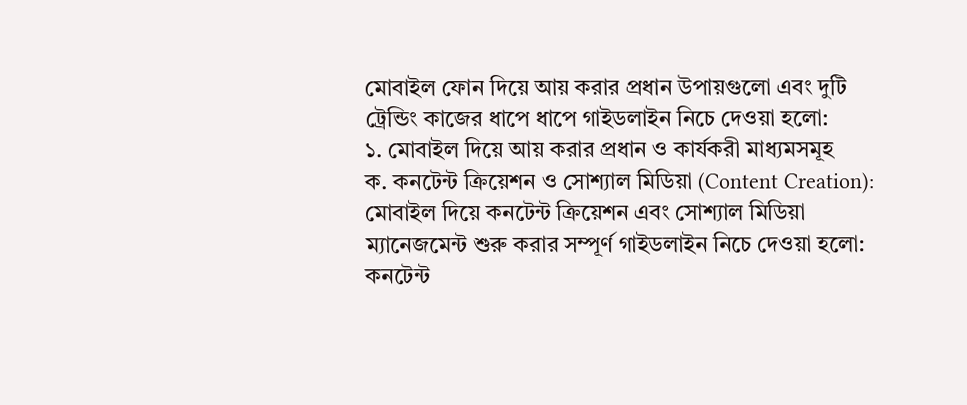মোবাইল ফোন দিয়ে আয় করার প্রধান উপায়গুলো এবং দুটি ট্রেন্ডিং কাজের ধাপে ধাপে গাইডলাইন নিচে দেওয়া হলো:
১. মোবাইল দিয়ে আয় করার প্রধান ও কার্যকরী মাধ্যমসমূহ
ক. কনটেন্ট ক্রিয়েশন ও সোশ্যাল মিডিয়া (Content Creation):
মোবাইল দিয়ে কনটেন্ট ক্রিয়েশন এবং সোশ্যাল মিডিয়া ম্যানেজমেন্ট শুরু করার সম্পূর্ণ গাইডলাইন নিচে দেওয়া হলো:
কনটেন্ট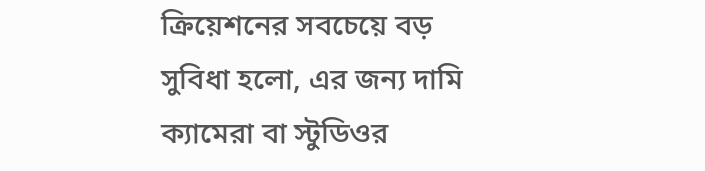ক্রিয়েশনের সবচেয়ে বড় সুবিধা হলো, এর জন্য দামি ক্যামেরা বা স্টুডিওর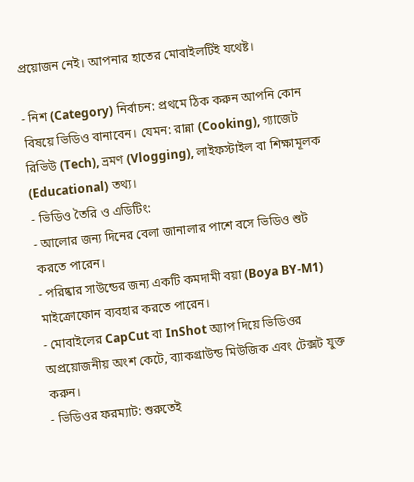প্রয়োজন নেই। আপনার হাতের মোবাইলটিই যথেষ্ট।

- নিশ (Category) নির্বাচন: প্রথমে ঠিক করুন আপনি কোন বিষয়ে ভিডিও বানাবেন। যেমন: রান্না (Cooking), গ্যাজেট রিভিউ (Tech), ভ্রমণ (Vlogging), লাইফস্টাইল বা শিক্ষামূলক (Educational) তথ্য।
- ভিডিও তৈরি ও এডিটিং:
- আলোর জন্য দিনের বেলা জানালার পাশে বসে ভিডিও শুট করতে পারেন।
- পরিষ্কার সাউন্ডের জন্য একটি কমদামী বয়া (Boya BY-M1) মাইক্রোফোন ব্যবহার করতে পারেন।
- মোবাইলের CapCut বা InShot অ্যাপ দিয়ে ভিডিওর অপ্রয়োজনীয় অংশ কেটে, ব্যাকগ্রাউন্ড মিউজিক এবং টেক্সট যুক্ত করুন।
- ভিডিওর ফরম্যাট: শুরুতেই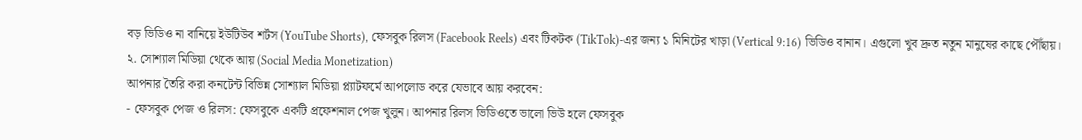বড় ভিডিও না বানিয়ে ইউটিউব শর্টস (YouTube Shorts), ফেসবুক রিলস (Facebook Reels) এবং টিকটক (TikTok)-এর জন্য ১ মিনিটের খাড়া (Vertical 9:16) ভিডিও বানান। এগুলো খুব দ্রুত নতুন মানুষের কাছে পৌঁছায়।
২. সোশ্যাল মিডিয়া থেকে আয় (Social Media Monetization)
আপনার তৈরি করা কনটেন্ট বিভিন্ন সোশ্যাল মিডিয়া প্ল্যাটফর্মে আপলোড করে যেভাবে আয় করবেন:
- ফেসবুক পেজ ও রিলস: ফেসবুকে একটি প্রফেশনাল পেজ খুলুন। আপনার রিলস ভিডিওতে ভালো ভিউ হলে ফেসবুক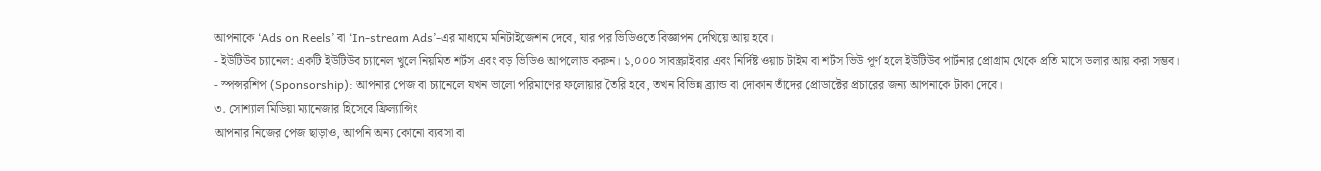আপনাকে ‘Ads on Reels’ বা ‘In-stream Ads’-এর মাধ্যমে মনিটাইজেশন দেবে, যার পর ভিডিওতে বিজ্ঞাপন দেখিয়ে আয় হবে।
- ইউটিউব চ্যানেল: একটি ইউটিউব চ্যানেল খুলে নিয়মিত শর্টস এবং বড় ভিডিও আপলোড করুন। ১,০০০ সাবস্ক্রাইবার এবং নির্দিষ্ট ওয়াচ টাইম বা শর্টস ভিউ পূর্ণ হলে ইউটিউব পার্টনার প্রোগ্রাম থেকে প্রতি মাসে ডলার আয় করা সম্ভব।
- স্পন্সরশিপ (Sponsorship): আপনার পেজ বা চ্যানেলে যখন ভালো পরিমাণের ফলোয়ার তৈরি হবে, তখন বিভিন্ন ব্র্যান্ড বা দোকান তাঁদের প্রোডাক্টের প্রচারের জন্য আপনাকে টাকা দেবে।
৩. সোশ্যাল মিডিয়া ম্যানেজার হিসেবে ফ্রিল্যান্সিং
আপনার নিজের পেজ ছাড়াও, আপনি অন্য কোনো ব্যবসা বা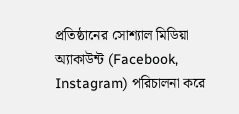প্রতিষ্ঠানের সোশ্যাল মিডিয়া অ্যাকাউন্ট (Facebook, Instagram) পরিচালনা করে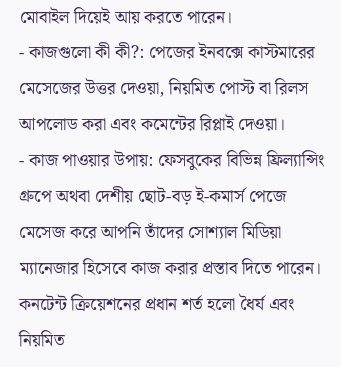মোবাইল দিয়েই আয় করতে পারেন।
- কাজগুলো কী কী?: পেজের ইনবক্সে কাস্টমারের মেসেজের উত্তর দেওয়া, নিয়মিত পোস্ট বা রিলস আপলোড করা এবং কমেন্টের রিপ্লাই দেওয়া।
- কাজ পাওয়ার উপায়: ফেসবুকের বিভিন্ন ফ্রিল্যান্সিং গ্রুপে অথবা দেশীয় ছোট-বড় ই-কমার্স পেজে মেসেজ করে আপনি তাঁদের সোশ্যাল মিডিয়া ম্যানেজার হিসেবে কাজ করার প্রস্তাব দিতে পারেন।
কনটেন্ট ক্রিয়েশনের প্রধান শর্ত হলো ধৈর্য এবং নিয়মিত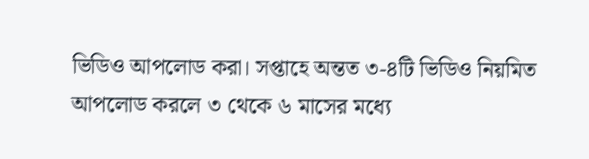ভিডিও আপলোড করা। সপ্তাহে অন্তত ৩-৪টি ভিডিও নিয়মিত আপলোড করলে ৩ থেকে ৬ মাসের মধ্যে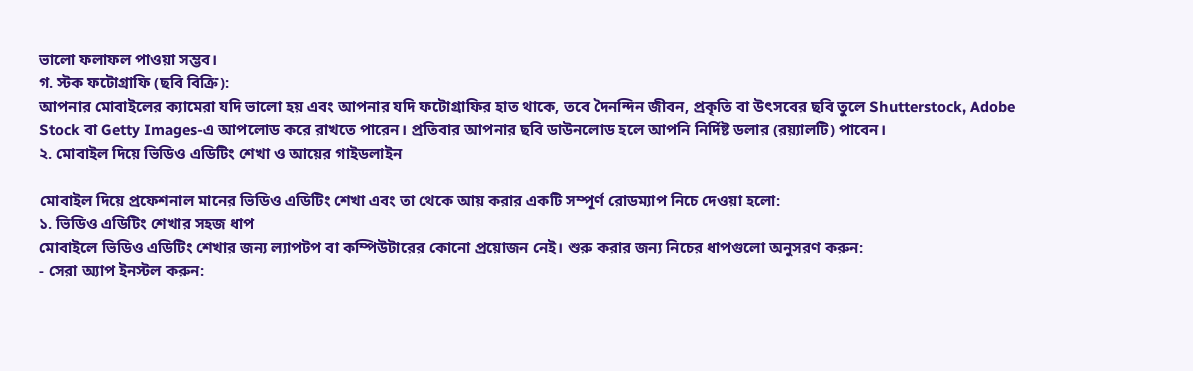ভালো ফলাফল পাওয়া সম্ভব।
গ. স্টক ফটোগ্রাফি (ছবি বিক্রি):
আপনার মোবাইলের ক্যামেরা যদি ভালো হয় এবং আপনার যদি ফটোগ্রাফির হাত থাকে, তবে দৈনন্দিন জীবন, প্রকৃতি বা উৎসবের ছবি তুলে Shutterstock, Adobe Stock বা Getty Images-এ আপলোড করে রাখতে পারেন। প্রতিবার আপনার ছবি ডাউনলোড হলে আপনি নির্দিষ্ট ডলার (রয়্যালটি) পাবেন।
২. মোবাইল দিয়ে ভিডিও এডিটিং শেখা ও আয়ের গাইডলাইন

মোবাইল দিয়ে প্রফেশনাল মানের ভিডিও এডিটিং শেখা এবং তা থেকে আয় করার একটি সম্পূর্ণ রোডম্যাপ নিচে দেওয়া হলো:
১. ভিডিও এডিটিং শেখার সহজ ধাপ
মোবাইলে ভিডিও এডিটিং শেখার জন্য ল্যাপটপ বা কম্পিউটারের কোনো প্রয়োজন নেই। শুরু করার জন্য নিচের ধাপগুলো অনুসরণ করুন:
- সেরা অ্যাপ ইনস্টল করুন: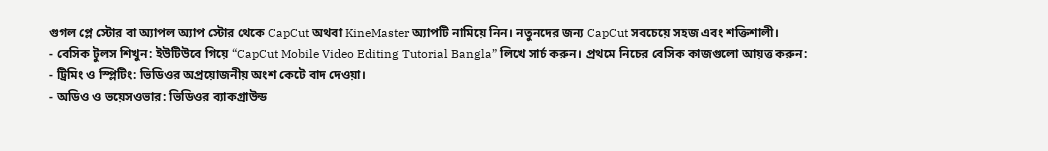গুগল প্লে স্টোর বা অ্যাপল অ্যাপ স্টোর থেকে CapCut অথবা KineMaster অ্যাপটি নামিয়ে নিন। নতুনদের জন্য CapCut সবচেয়ে সহজ এবং শক্তিশালী।
- বেসিক টুলস শিখুন: ইউটিউবে গিয়ে “CapCut Mobile Video Editing Tutorial Bangla” লিখে সার্চ করুন। প্রথমে নিচের বেসিক কাজগুলো আয়ত্ত করুন:
- ট্রিমিং ও স্প্লিটিং: ভিডিওর অপ্রয়োজনীয় অংশ কেটে বাদ দেওয়া।
- অডিও ও ভয়েসওভার: ভিডিওর ব্যাকগ্রাউন্ড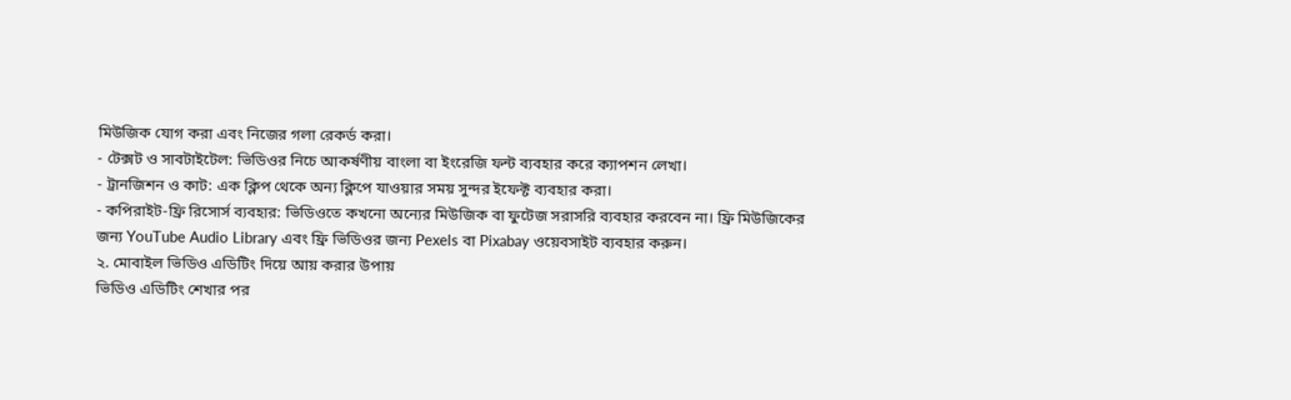মিউজিক যোগ করা এবং নিজের গলা রেকর্ড করা।
- টেক্সট ও সাবটাইটেল: ভিডিওর নিচে আকর্ষণীয় বাংলা বা ইংরেজি ফন্ট ব্যবহার করে ক্যাপশন লেখা।
- ট্রানজিশন ও কাট: এক ক্লিপ থেকে অন্য ক্লিপে যাওয়ার সময় সুন্দর ইফেক্ট ব্যবহার করা।
- কপিরাইট-ফ্রি রিসোর্স ব্যবহার: ভিডিওতে কখনো অন্যের মিউজিক বা ফুটেজ সরাসরি ব্যবহার করবেন না। ফ্রি মিউজিকের জন্য YouTube Audio Library এবং ফ্রি ভিডিওর জন্য Pexels বা Pixabay ওয়েবসাইট ব্যবহার করুন।
২. মোবাইল ভিডিও এডিটিং দিয়ে আয় করার উপায়
ভিডিও এডিটিং শেখার পর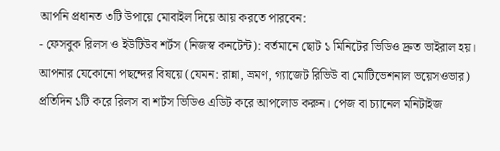আপনি প্রধানত ৩টি উপায়ে মোবাইল দিয়ে আয় করতে পারবেন:
- ফেসবুক রিলস ও ইউটিউব শর্টস (নিজস্ব কনটেন্ট): বর্তমানে ছোট ১ মিনিটের ভিডিও দ্রুত ভাইরাল হয়। আপনার যেকোনো পছন্দের বিষয়ে (যেমন: রান্না, ভ্রমণ, গ্যাজেট রিভিউ বা মোটিভেশনাল ভয়েসওভার) প্রতিদিন ১টি করে রিলস বা শর্টস ভিডিও এডিট করে আপলোড করুন। পেজ বা চ্যানেল মনিটাইজ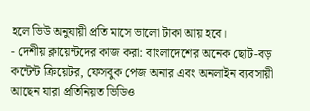হলে ভিউ অনুযায়ী প্রতি মাসে ভালো টাকা আয় হবে।
- দেশীয় ক্লায়েন্টদের কাজ করা: বাংলাদেশের অনেক ছোট-বড় কন্টেন্ট ক্রিয়েটর, ফেসবুক পেজ অনার এবং অনলাইন ব্যবসায়ী আছেন যারা প্রতিনিয়ত ভিডিও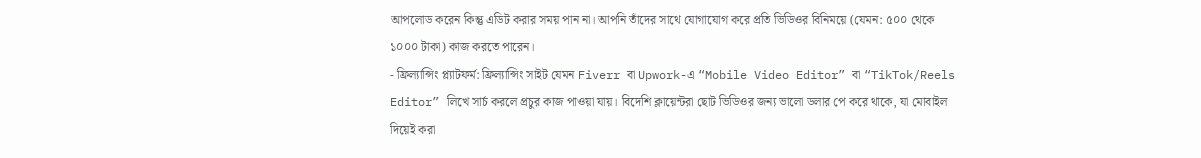আপলোড করেন কিন্তু এডিট করার সময় পান না। আপনি তাঁদের সাথে যোগাযোগ করে প্রতি ভিডিওর বিনিময়ে (যেমন: ৫০০ থেকে ১০০০ টাকা) কাজ করতে পারেন।
- ফ্রিল্যান্সিং প্ল্যাটফর্ম: ফ্রিল্যান্সিং সাইট যেমন Fiverr বা Upwork-এ “Mobile Video Editor” বা “TikTok/Reels Editor” লিখে সার্চ করলে প্রচুর কাজ পাওয়া যায়। বিদেশি ক্লায়েন্টরা ছোট ভিডিওর জন্য ভালো ডলার পে করে থাকে, যা মোবাইল দিয়েই করা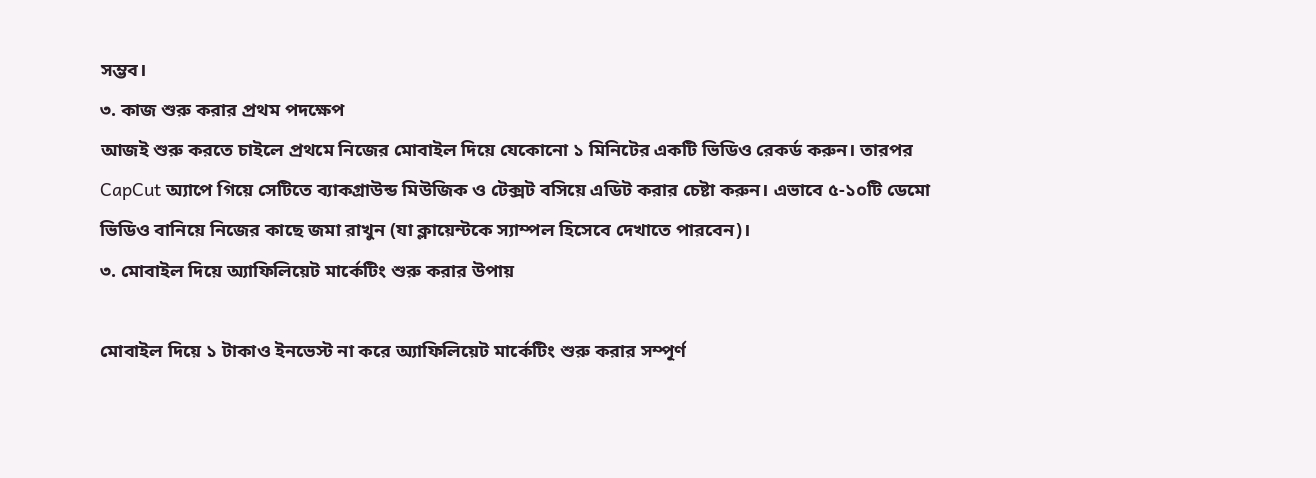সম্ভব।
৩. কাজ শুরু করার প্রথম পদক্ষেপ
আজই শুরু করতে চাইলে প্রথমে নিজের মোবাইল দিয়ে যেকোনো ১ মিনিটের একটি ভিডিও রেকর্ড করুন। তারপর CapCut অ্যাপে গিয়ে সেটিতে ব্যাকগ্রাউন্ড মিউজিক ও টেক্সট বসিয়ে এডিট করার চেষ্টা করুন। এভাবে ৫-১০টি ডেমো ভিডিও বানিয়ে নিজের কাছে জমা রাখুন (যা ক্লায়েন্টকে স্যাম্পল হিসেবে দেখাতে পারবেন)।
৩. মোবাইল দিয়ে অ্যাফিলিয়েট মার্কেটিং শুরু করার উপায়

মোবাইল দিয়ে ১ টাকাও ইনভেস্ট না করে অ্যাফিলিয়েট মার্কেটিং শুরু করার সম্পূর্ণ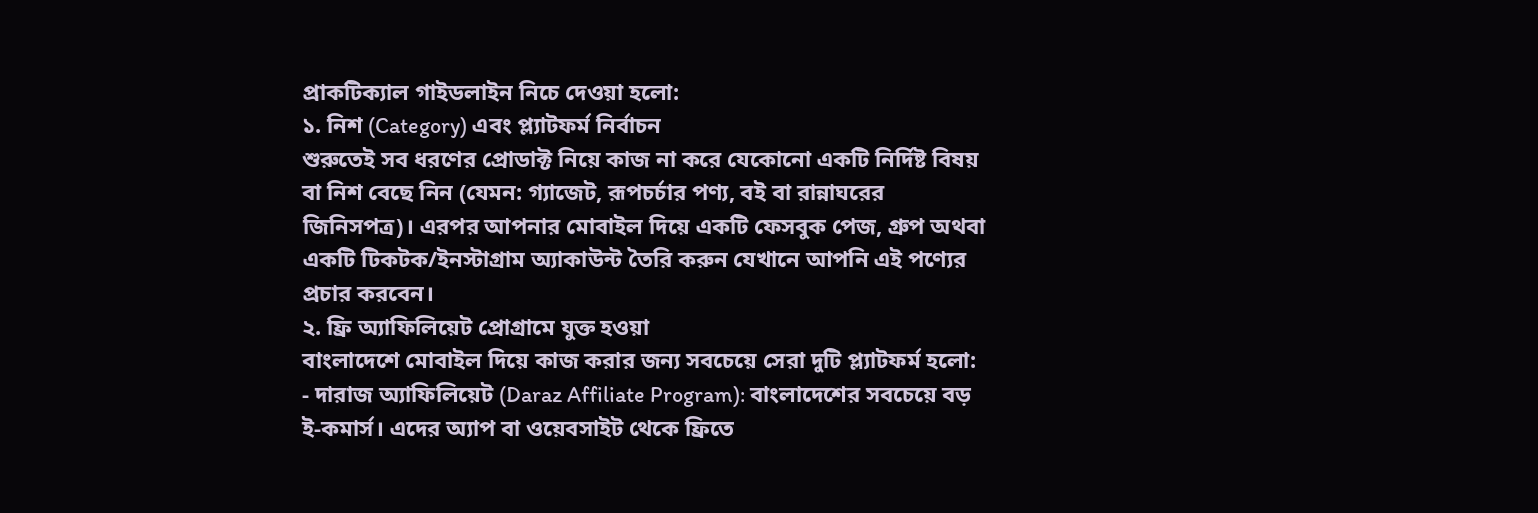প্রাকটিক্যাল গাইডলাইন নিচে দেওয়া হলো:
১. নিশ (Category) এবং প্ল্যাটফর্ম নির্বাচন
শুরুতেই সব ধরণের প্রোডাক্ট নিয়ে কাজ না করে যেকোনো একটি নির্দিষ্ট বিষয় বা নিশ বেছে নিন (যেমন: গ্যাজেট, রূপচর্চার পণ্য, বই বা রান্নাঘরের জিনিসপত্র)। এরপর আপনার মোবাইল দিয়ে একটি ফেসবুক পেজ, গ্রুপ অথবা একটি টিকটক/ইনস্টাগ্রাম অ্যাকাউন্ট তৈরি করুন যেখানে আপনি এই পণ্যের প্রচার করবেন।
২. ফ্রি অ্যাফিলিয়েট প্রোগ্রামে যুক্ত হওয়া
বাংলাদেশে মোবাইল দিয়ে কাজ করার জন্য সবচেয়ে সেরা দুটি প্ল্যাটফর্ম হলো:
- দারাজ অ্যাফিলিয়েট (Daraz Affiliate Program): বাংলাদেশের সবচেয়ে বড় ই-কমার্স। এদের অ্যাপ বা ওয়েবসাইট থেকে ফ্রিতে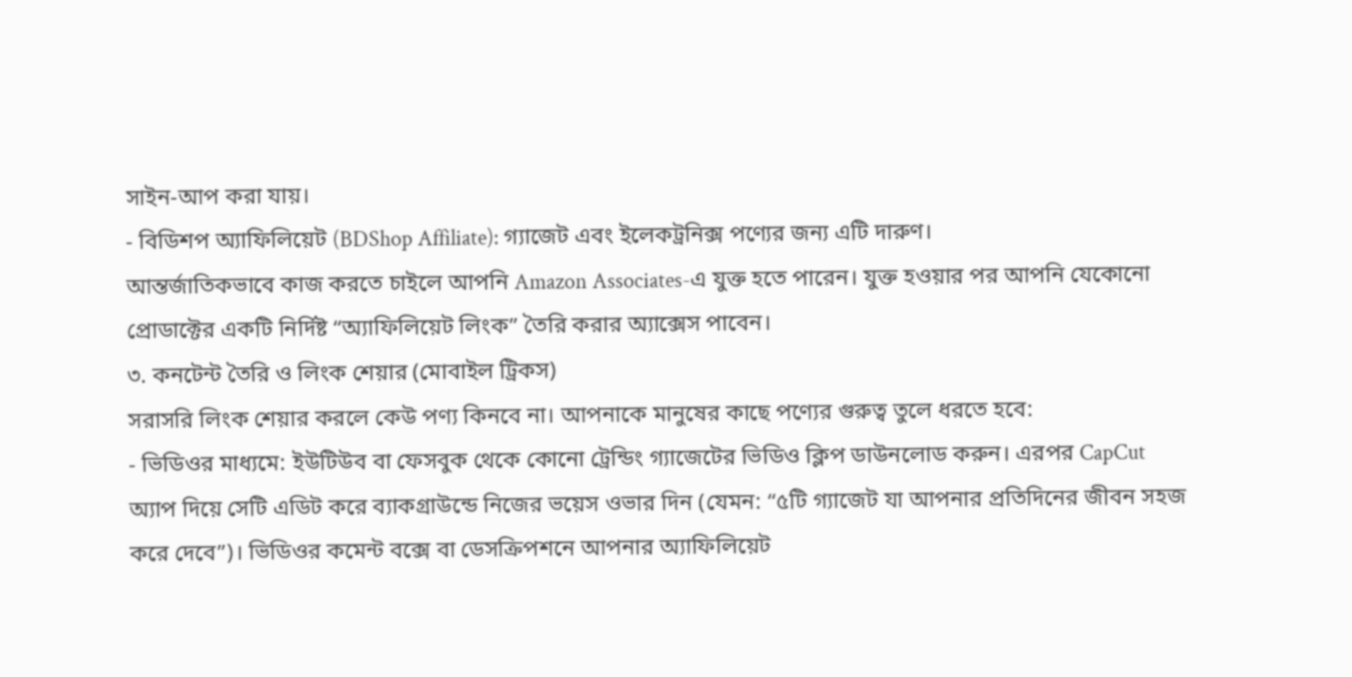সাইন-আপ করা যায়।
- বিডিশপ অ্যাফিলিয়েট (BDShop Affiliate): গ্যাজেট এবং ইলেকট্রনিক্স পণ্যের জন্য এটি দারুণ।
আন্তর্জাতিকভাবে কাজ করতে চাইলে আপনি Amazon Associates-এ যুক্ত হতে পারেন। যুক্ত হওয়ার পর আপনি যেকোনো প্রোডাক্টের একটি নির্দিষ্ট “অ্যাফিলিয়েট লিংক” তৈরি করার অ্যাক্সেস পাবেন।
৩. কনটেন্ট তৈরি ও লিংক শেয়ার (মোবাইল ট্রিকস)
সরাসরি লিংক শেয়ার করলে কেউ পণ্য কিনবে না। আপনাকে মানুষের কাছে পণ্যের গুরুত্ব তুলে ধরতে হবে:
- ভিডিওর মাধ্যমে: ইউটিউব বা ফেসবুক থেকে কোনো ট্রেন্ডিং গ্যাজেটের ভিডিও ক্লিপ ডাউনলোড করুন। এরপর CapCut অ্যাপ দিয়ে সেটি এডিট করে ব্যাকগ্রাউন্ডে নিজের ভয়েস ওভার দিন (যেমন: “৫টি গ্যাজেট যা আপনার প্রতিদিনের জীবন সহজ করে দেবে”)। ভিডিওর কমেন্ট বক্সে বা ডেসক্রিপশনে আপনার অ্যাফিলিয়েট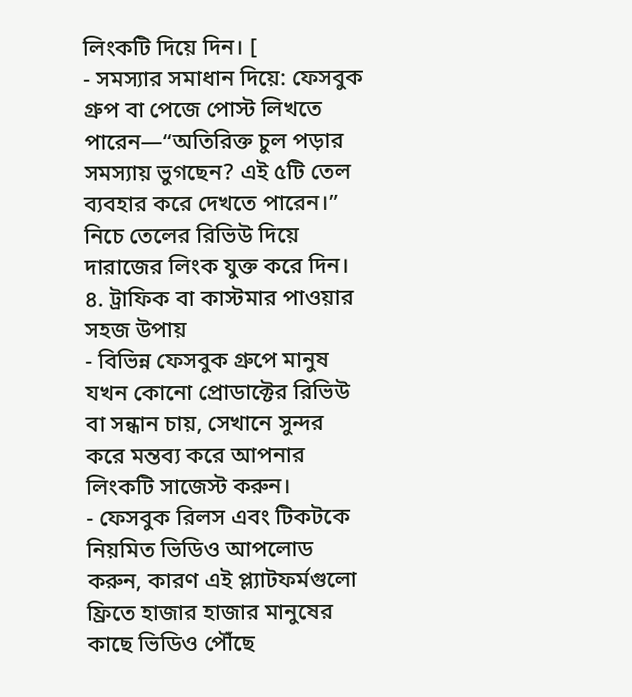লিংকটি দিয়ে দিন। [
- সমস্যার সমাধান দিয়ে: ফেসবুক গ্রুপ বা পেজে পোস্ট লিখতে পারেন—“অতিরিক্ত চুল পড়ার সমস্যায় ভুগছেন? এই ৫টি তেল ব্যবহার করে দেখতে পারেন।” নিচে তেলের রিভিউ দিয়ে দারাজের লিংক যুক্ত করে দিন।
৪. ট্রাফিক বা কাস্টমার পাওয়ার সহজ উপায়
- বিভিন্ন ফেসবুক গ্রুপে মানুষ যখন কোনো প্রোডাক্টের রিভিউ বা সন্ধান চায়, সেখানে সুন্দর করে মন্তব্য করে আপনার লিংকটি সাজেস্ট করুন।
- ফেসবুক রিলস এবং টিকটকে নিয়মিত ভিডিও আপলোড করুন, কারণ এই প্ল্যাটফর্মগুলো ফ্রিতে হাজার হাজার মানুষের কাছে ভিডিও পৌঁছে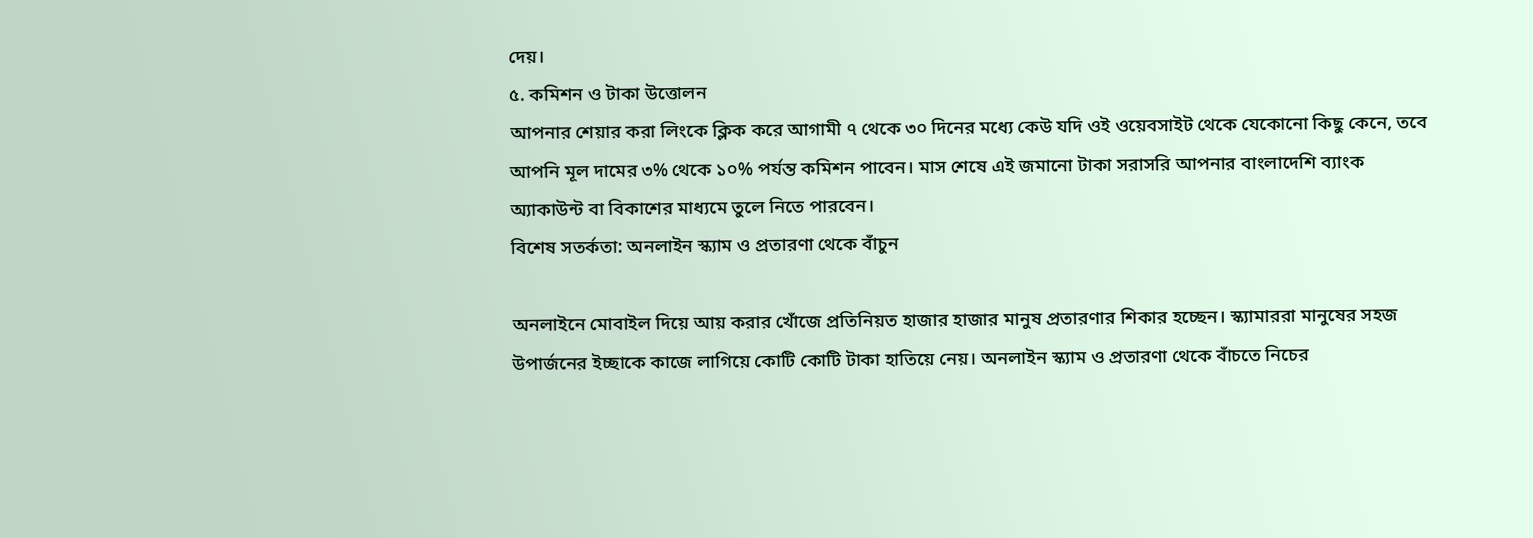দেয়।
৫. কমিশন ও টাকা উত্তোলন
আপনার শেয়ার করা লিংকে ক্লিক করে আগামী ৭ থেকে ৩০ দিনের মধ্যে কেউ যদি ওই ওয়েবসাইট থেকে যেকোনো কিছু কেনে, তবে আপনি মূল দামের ৩% থেকে ১০% পর্যন্ত কমিশন পাবেন। মাস শেষে এই জমানো টাকা সরাসরি আপনার বাংলাদেশি ব্যাংক অ্যাকাউন্ট বা বিকাশের মাধ্যমে তুলে নিতে পারবেন।
বিশেষ সতর্কতা: অনলাইন স্ক্যাম ও প্রতারণা থেকে বাঁচুন

অনলাইনে মোবাইল দিয়ে আয় করার খোঁজে প্রতিনিয়ত হাজার হাজার মানুষ প্রতারণার শিকার হচ্ছেন। স্ক্যামাররা মানুষের সহজ উপার্জনের ইচ্ছাকে কাজে লাগিয়ে কোটি কোটি টাকা হাতিয়ে নেয়। অনলাইন স্ক্যাম ও প্রতারণা থেকে বাঁচতে নিচের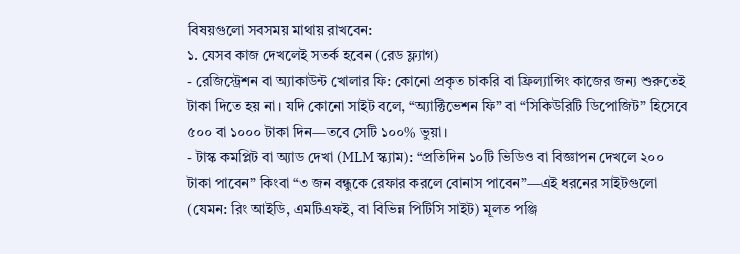বিষয়গুলো সবসময় মাথায় রাখবেন:
১. যেসব কাজ দেখলেই সতর্ক হবেন (রেড ফ্ল্যাগ)
- রেজিস্ট্রেশন বা অ্যাকাউন্ট খোলার ফি: কোনো প্রকৃত চাকরি বা ফ্রিল্যান্সিং কাজের জন্য শুরুতেই টাকা দিতে হয় না। যদি কোনো সাইট বলে, “অ্যাক্টিভেশন ফি” বা “সিকিউরিটি ডিপোজিট” হিসেবে ৫০০ বা ১০০০ টাকা দিন—তবে সেটি ১০০% ভুয়া।
- টাস্ক কমপ্লিট বা অ্যাড দেখা (MLM স্ক্যাম): “প্রতিদিন ১০টি ভিডিও বা বিজ্ঞাপন দেখলে ২০০ টাকা পাবেন” কিংবা “৩ জন বন্ধুকে রেফার করলে বোনাস পাবেন”—এই ধরনের সাইটগুলো (যেমন: রিং আইডি, এমটিএফই, বা বিভিন্ন পিটিসি সাইট) মূলত পঞ্জি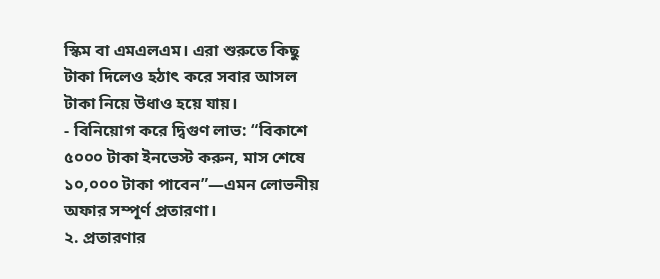স্কিম বা এমএলএম। এরা শুরুতে কিছু টাকা দিলেও হঠাৎ করে সবার আসল টাকা নিয়ে উধাও হয়ে যায়।
- বিনিয়োগ করে দ্বিগুণ লাভ: “বিকাশে ৫০০০ টাকা ইনভেস্ট করুন, মাস শেষে ১০,০০০ টাকা পাবেন”—এমন লোভনীয় অফার সম্পূর্ণ প্রতারণা।
২. প্রতারণার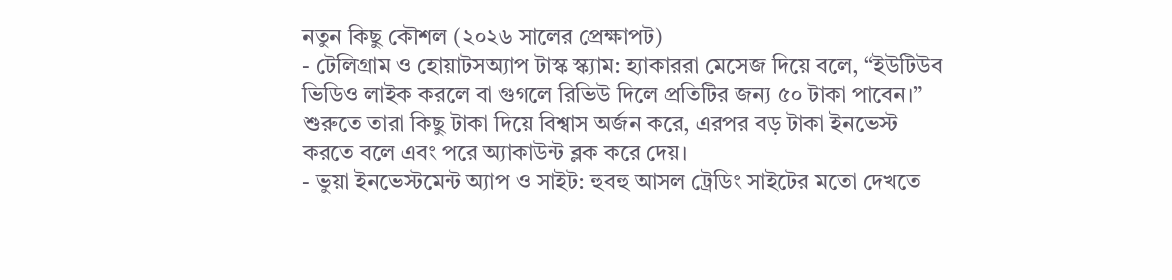নতুন কিছু কৌশল (২০২৬ সালের প্রেক্ষাপট)
- টেলিগ্রাম ও হোয়াটসঅ্যাপ টাস্ক স্ক্যাম: হ্যাকাররা মেসেজ দিয়ে বলে, “ইউটিউব ভিডিও লাইক করলে বা গুগলে রিভিউ দিলে প্রতিটির জন্য ৫০ টাকা পাবেন।” শুরুতে তারা কিছু টাকা দিয়ে বিশ্বাস অর্জন করে, এরপর বড় টাকা ইনভেস্ট করতে বলে এবং পরে অ্যাকাউন্ট ব্লক করে দেয়।
- ভুয়া ইনভেস্টমেন্ট অ্যাপ ও সাইট: হুবহু আসল ট্রেডিং সাইটের মতো দেখতে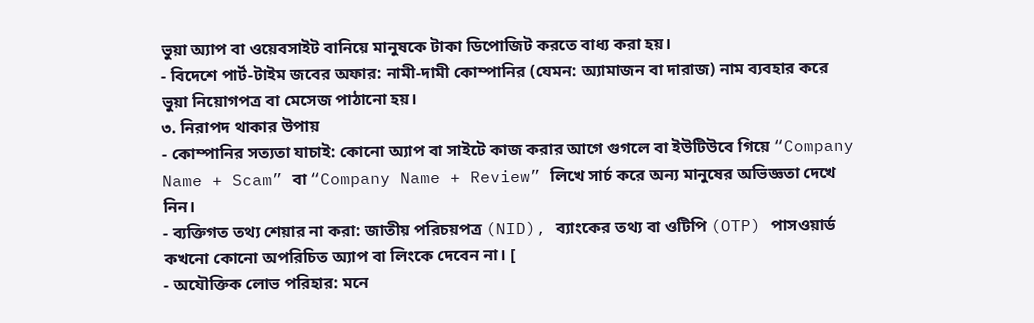ভুয়া অ্যাপ বা ওয়েবসাইট বানিয়ে মানুষকে টাকা ডিপোজিট করতে বাধ্য করা হয়।
- বিদেশে পার্ট-টাইম জবের অফার: নামী-দামী কোম্পানির (যেমন: অ্যামাজন বা দারাজ) নাম ব্যবহার করে ভুয়া নিয়োগপত্র বা মেসেজ পাঠানো হয়।
৩. নিরাপদ থাকার উপায়
- কোম্পানির সত্যতা যাচাই: কোনো অ্যাপ বা সাইটে কাজ করার আগে গুগলে বা ইউটিউবে গিয়ে “Company Name + Scam” বা “Company Name + Review” লিখে সার্চ করে অন্য মানুষের অভিজ্ঞতা দেখে নিন।
- ব্যক্তিগত তথ্য শেয়ার না করা: জাতীয় পরিচয়পত্র (NID), ব্যাংকের তথ্য বা ওটিপি (OTP) পাসওয়ার্ড কখনো কোনো অপরিচিত অ্যাপ বা লিংকে দেবেন না। [
- অযৌক্তিক লোভ পরিহার: মনে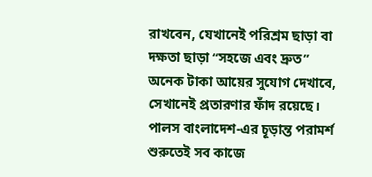রাখবেন, যেখানেই পরিশ্রম ছাড়া বা দক্ষতা ছাড়া “সহজে এবং দ্রুত” অনেক টাকা আয়ের সুযোগ দেখাবে, সেখানেই প্রতারণার ফাঁদ রয়েছে।
পালস বাংলাদেশ-এর চূড়ান্ত পরামর্শ
শুরুতেই সব কাজে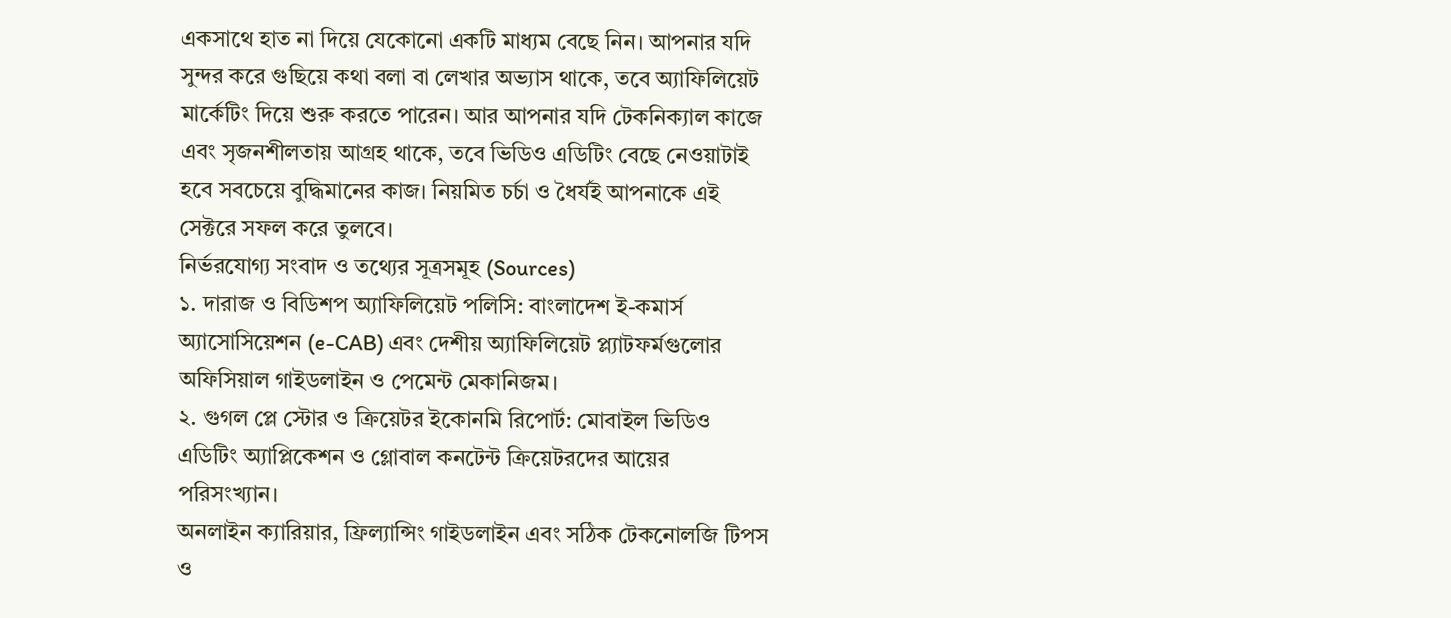একসাথে হাত না দিয়ে যেকোনো একটি মাধ্যম বেছে নিন। আপনার যদি সুন্দর করে গুছিয়ে কথা বলা বা লেখার অভ্যাস থাকে, তবে অ্যাফিলিয়েট মার্কেটিং দিয়ে শুরু করতে পারেন। আর আপনার যদি টেকনিক্যাল কাজে এবং সৃজনশীলতায় আগ্রহ থাকে, তবে ভিডিও এডিটিং বেছে নেওয়াটাই হবে সবচেয়ে বুদ্ধিমানের কাজ। নিয়মিত চর্চা ও ধৈর্যই আপনাকে এই সেক্টরে সফল করে তুলবে।
নির্ভরযোগ্য সংবাদ ও তথ্যের সূত্রসমূহ (Sources)
১. দারাজ ও বিডিশপ অ্যাফিলিয়েট পলিসি: বাংলাদেশ ই-কমার্স অ্যাসোসিয়েশন (e-CAB) এবং দেশীয় অ্যাফিলিয়েট প্ল্যাটফর্মগুলোর অফিসিয়াল গাইডলাইন ও পেমেন্ট মেকানিজম।
২. গুগল প্লে স্টোর ও ক্রিয়েটর ইকোনমি রিপোর্ট: মোবাইল ভিডিও এডিটিং অ্যাপ্লিকেশন ও গ্লোবাল কনটেন্ট ক্রিয়েটরদের আয়ের পরিসংখ্যান।
অনলাইন ক্যারিয়ার, ফ্রিল্যান্সিং গাইডলাইন এবং সঠিক টেকনোলজি টিপস ও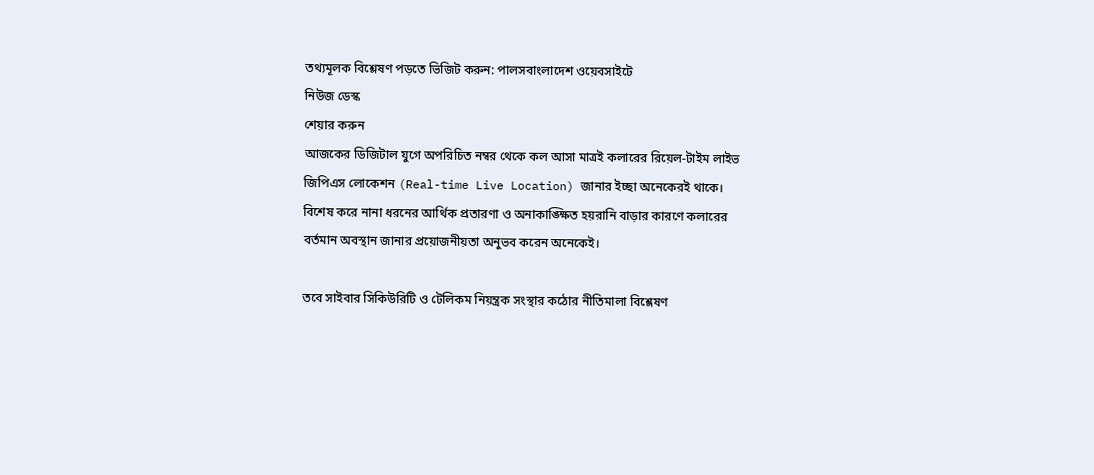তথ্যমূলক বিশ্লেষণ পড়তে ভিজিট করুন: পালসবাংলাদেশ ওয়েবসাইটে
নিউজ ডেস্ক
শেয়ার করুন
আজকের ডিজিটাল যুগে অপরিচিত নম্বর থেকে কল আসা মাত্রই কলারের রিয়েল-টাইম লাইভ জিপিএস লোকেশন (Real-time Live Location) জানার ইচ্ছা অনেকেরই থাকে। বিশেষ করে নানা ধরনের আর্থিক প্রতারণা ও অনাকাঙ্ক্ষিত হয়রানি বাড়ার কারণে কলারের বর্তমান অবস্থান জানার প্রয়োজনীয়তা অনুভব করেন অনেকেই।

তবে সাইবার সিকিউরিটি ও টেলিকম নিয়ন্ত্রক সংস্থার কঠোর নীতিমালা বিশ্লেষণ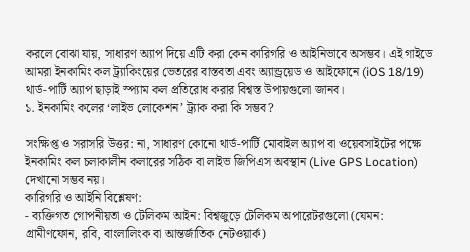করলে বোঝা যায়, সাধারণ অ্যাপ দিয়ে এটি করা কেন কারিগরি ও আইনিভাবে অসম্ভব। এই গাইডে আমরা ইনকামিং কল ট্র্যাকিংয়ের ভেতরের বাস্তবতা এবং অ্যান্ড্রয়েড ও আইফোনে (iOS 18/19) থার্ড-পার্টি অ্যাপ ছাড়াই স্প্যাম কল প্রতিরোধ করার বিশ্বস্ত উপায়গুলো জানব।
১. ইনকামিং কলের ‘লাইভ লোকেশন’ ট্র্যাক করা কি সম্ভব?

সংক্ষিপ্ত ও সরাসরি উত্তর: না, সাধারণ কোনো থার্ড-পার্টি মোবাইল অ্যাপ বা ওয়েবসাইটের পক্ষে ইনকামিং কল চলাকালীন কলারের সঠিক বা লাইভ জিপিএস অবস্থান (Live GPS Location) দেখানো সম্ভব নয়।
কারিগরি ও আইনি বিশ্লেষণ:
- ব্যক্তিগত গোপনীয়তা ও টেলিকম আইন: বিশ্বজুড়ে টেলিকম অপারেটরগুলো (যেমন: গ্রামীণফোন, রবি, বাংলালিংক বা আন্তর্জাতিক নেটওয়ার্ক)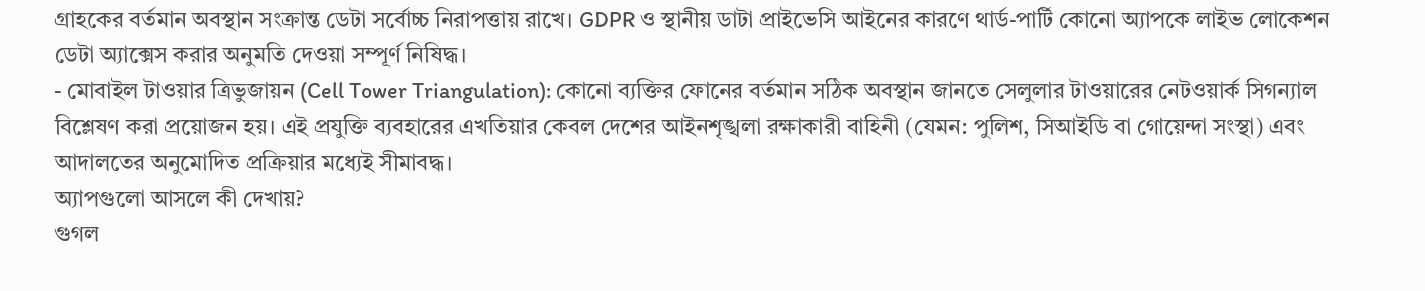গ্রাহকের বর্তমান অবস্থান সংক্রান্ত ডেটা সর্বোচ্চ নিরাপত্তায় রাখে। GDPR ও স্থানীয় ডাটা প্রাইভেসি আইনের কারণে থার্ড-পার্টি কোনো অ্যাপকে লাইভ লোকেশন ডেটা অ্যাক্সেস করার অনুমতি দেওয়া সম্পূর্ণ নিষিদ্ধ।
- মোবাইল টাওয়ার ত্রিভুজায়ন (Cell Tower Triangulation): কোনো ব্যক্তির ফোনের বর্তমান সঠিক অবস্থান জানতে সেলুলার টাওয়ারের নেটওয়ার্ক সিগন্যাল বিশ্লেষণ করা প্রয়োজন হয়। এই প্রযুক্তি ব্যবহারের এখতিয়ার কেবল দেশের আইনশৃঙ্খলা রক্ষাকারী বাহিনী (যেমন: পুলিশ, সিআইডি বা গোয়েন্দা সংস্থা) এবং আদালতের অনুমোদিত প্রক্রিয়ার মধ্যেই সীমাবদ্ধ।
অ্যাপগুলো আসলে কী দেখায়?
গুগল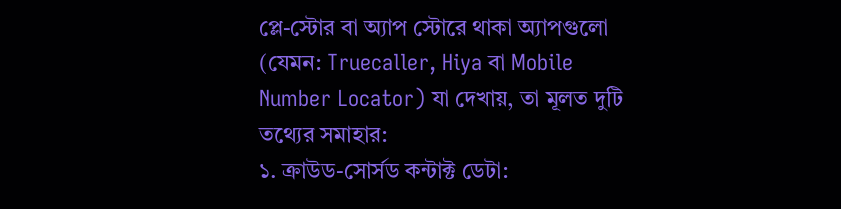প্লে-স্টোর বা অ্যাপ স্টোরে থাকা অ্যাপগুলো (যেমন: Truecaller, Hiya বা Mobile Number Locator) যা দেখায়, তা মূলত দুটি তথ্যের সমাহার:
১. ক্রাউড-সোর্সড কন্টাক্ট ডেটা: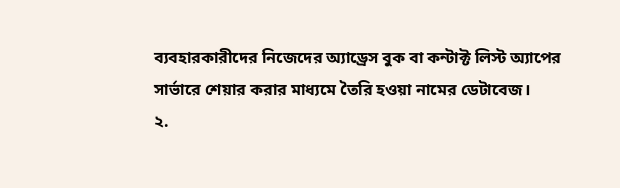ব্যবহারকারীদের নিজেদের অ্যাড্রেস বুক বা কন্টাক্ট লিস্ট অ্যাপের সার্ভারে শেয়ার করার মাধ্যমে তৈরি হওয়া নামের ডেটাবেজ।
২.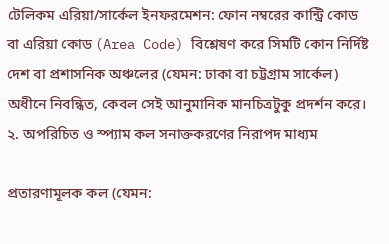টেলিকম এরিয়া/সার্কেল ইনফরমেশন: ফোন নম্বরের কান্ট্রি কোড বা এরিয়া কোড (Area Code) বিশ্লেষণ করে সিমটি কোন নির্দিষ্ট দেশ বা প্রশাসনিক অঞ্চলের (যেমন: ঢাকা বা চট্টগ্রাম সার্কেল) অধীনে নিবন্ধিত, কেবল সেই আনুমানিক মানচিত্রটুকু প্রদর্শন করে।
২. অপরিচিত ও স্প্যাম কল সনাক্তকরণের নিরাপদ মাধ্যম

প্রতারণামূলক কল (যেমন: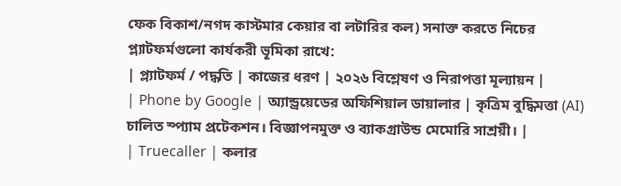ফেক বিকাশ/নগদ কাস্টমার কেয়ার বা লটারির কল) সনাক্ত করতে নিচের প্ল্যাটফর্মগুলো কার্যকরী ভূমিকা রাখে:
| প্ল্যাটফর্ম / পদ্ধতি | কাজের ধরণ | ২০২৬ বিশ্লেষণ ও নিরাপত্তা মূল্যায়ন |
| Phone by Google | অ্যান্ড্রয়েডের অফিশিয়াল ডায়ালার | কৃত্রিম বুদ্ধিমত্তা (AI) চালিত স্প্যাম প্রটেকশন। বিজ্ঞাপনমুক্ত ও ব্যাকগ্রাউন্ড মেমোরি সাশ্রয়ী। |
| Truecaller | কলার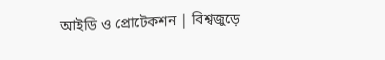আইডি ও প্রোটেকশন | বিশ্বজুড়ে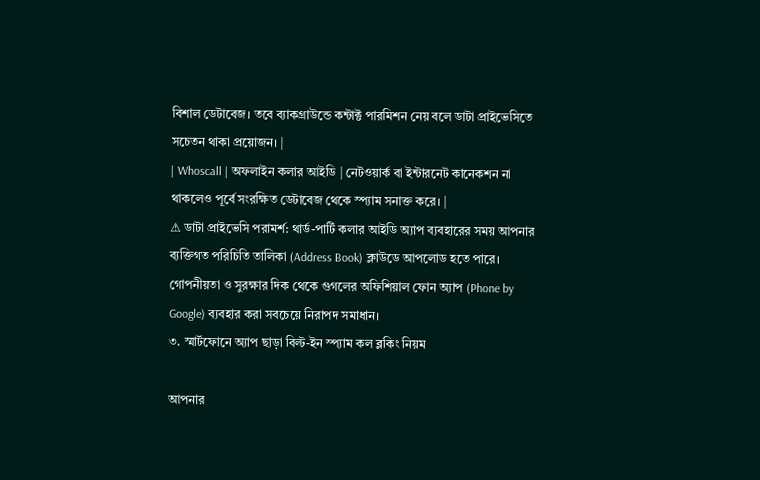বিশাল ডেটাবেজ। তবে ব্যাকগ্রাউন্ডে কন্টাক্ট পারমিশন নেয় বলে ডাটা প্রাইভেসিতে সচেতন থাকা প্রয়োজন। |
| Whoscall | অফলাইন কলার আইডি | নেটওয়ার্ক বা ইন্টারনেট কানেকশন না থাকলেও পূর্বে সংরক্ষিত ডেটাবেজ থেকে স্প্যাম সনাক্ত করে। |
⚠ ডাটা প্রাইভেসি পরামর্শ: থার্ড-পার্টি কলার আইডি অ্যাপ ব্যবহারের সময় আপনার ব্যক্তিগত পরিচিতি তালিকা (Address Book) ক্লাউডে আপলোড হতে পারে। গোপনীয়তা ও সুরক্ষার দিক থেকে গুগলের অফিশিয়াল ফোন অ্যাপ (Phone by Google) ব্যবহার করা সবচেয়ে নিরাপদ সমাধান।
৩. স্মার্টফোনে অ্যাপ ছাড়া বিল্ট-ইন স্প্যাম কল ব্লকিং নিয়ম

আপনার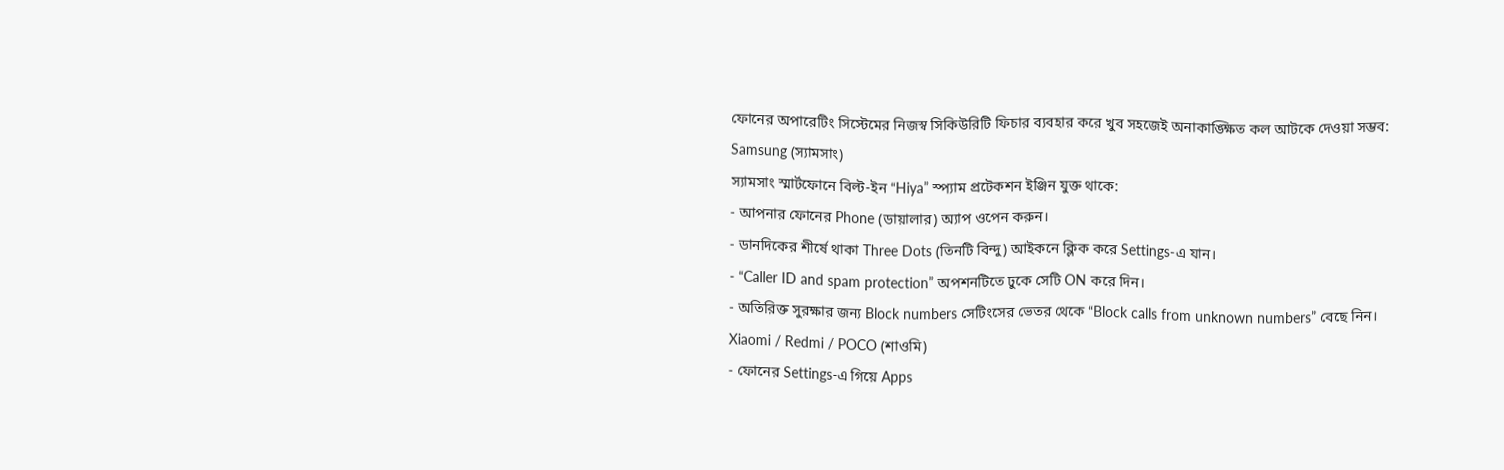ফোনের অপারেটিং সিস্টেমের নিজস্ব সিকিউরিটি ফিচার ব্যবহার করে খুব সহজেই অনাকাঙ্ক্ষিত কল আটকে দেওয়া সম্ভব:
Samsung (স্যামসাং)
স্যামসাং স্মার্টফোনে বিল্ট-ইন “Hiya” স্প্যাম প্রটেকশন ইঞ্জিন যুক্ত থাকে:
- আপনার ফোনের Phone (ডায়ালার) অ্যাপ ওপেন করুন।
- ডানদিকের শীর্ষে থাকা Three Dots (তিনটি বিন্দু) আইকনে ক্লিক করে Settings-এ যান।
- “Caller ID and spam protection” অপশনটিতে ঢুকে সেটি ON করে দিন।
- অতিরিক্ত সুরক্ষার জন্য Block numbers সেটিংসের ভেতর থেকে “Block calls from unknown numbers” বেছে নিন।
Xiaomi / Redmi / POCO (শাওমি)
- ফোনের Settings-এ গিয়ে Apps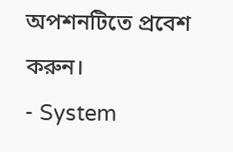অপশনটিতে প্রবেশ করুন।
- System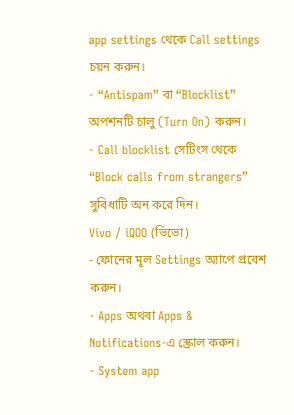app settings থেকে Call settings চয়ন করুন।
- “Antispam” বা “Blocklist” অপশনটি চালু (Turn On) করুন।
- Call blocklist সেটিংস থেকে “Block calls from strangers” সুবিধাটি অন করে দিন।
Vivo / iQOO (ভিভো)
- ফোনের মূল Settings অ্যাপে প্রবেশ করুন।
- Apps অথবা Apps & Notifications-এ স্ক্রোল করুন।
- System app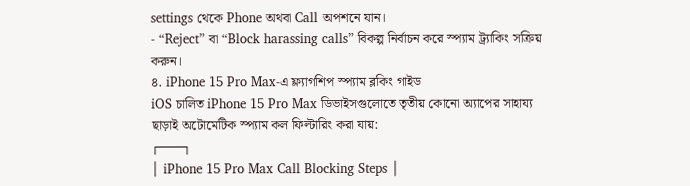settings থেকে Phone অথবা Call অপশনে যান।
- “Reject” বা “Block harassing calls” বিকল্প নির্বাচন করে স্প্যাম ট্র্যাকিং সক্রিয় করুন।
৪. iPhone 15 Pro Max-এ ফ্ল্যাগশিপ স্প্যাম ব্লকিং গাইড
iOS চালিত iPhone 15 Pro Max ডিভাইসগুলোতে তৃতীয় কোনো অ্যাপের সাহায্য ছাড়াই অটোমেটিক স্প্যাম কল ফিল্টারিং করা যায়:
┌───┐
│ iPhone 15 Pro Max Call Blocking Steps │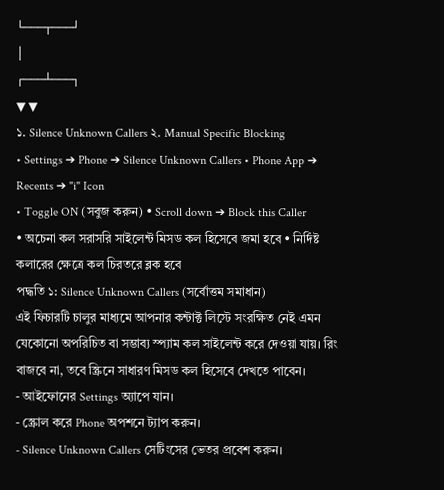└───┬───┘
│
┌───┴───┐
▼ ▼
১. Silence Unknown Callers ২. Manual Specific Blocking
• Settings ➔ Phone ➔ Silence Unknown Callers • Phone App ➔ Recents ➔ "i" Icon
• Toggle ON (সবুজ করুন) • Scroll down ➔ Block this Caller
• অচেনা কল সরাসরি সাইলেন্ট মিসড কল হিসেবে জমা হবে • নির্দিষ্ট কলারের ক্ষেত্রে কল চিরতরে ব্লক হবে
পদ্ধতি ১: Silence Unknown Callers (সর্বোত্তম সমাধান)
এই ফিচারটি চালুর মাধ্যমে আপনার কন্টাক্ট লিস্টে সংরক্ষিত নেই এমন যেকোনো অপরিচিত বা সম্ভাব্য স্প্যাম কল সাইলেন্ট করে দেওয়া যায়। রিং বাজবে না, তবে স্ক্রিনে সাধারণ মিসড কল হিসেবে দেখতে পাবেন।
- আইফোনের Settings অ্যাপে যান।
- স্ক্রোল করে Phone অপশনে ট্যাপ করুন।
- Silence Unknown Callers সেটিংসের ভেতর প্রবেশ করুন।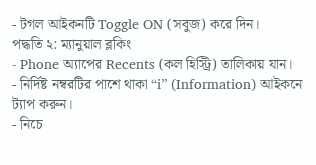- টগল আইকনটি Toggle ON (সবুজ) করে দিন।
পদ্ধতি ২: ম্যানুয়াল ব্লকিং
- Phone অ্যাপের Recents (কল হিস্ট্রি) তালিকায় যান।
- নির্দিষ্ট নম্বরটির পাশে থাকা “i” (Information) আইকনে ট্যাপ করুন।
- নিচে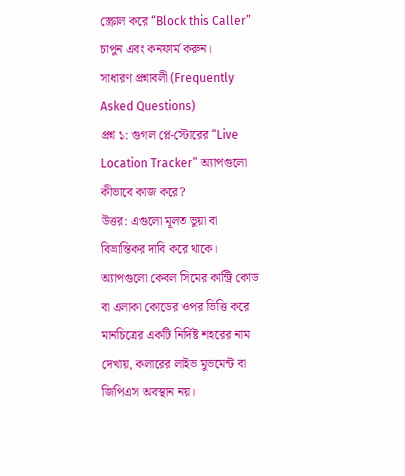স্ক্রোল করে “Block this Caller” চাপুন এবং কনফার্ম করুন।
সাধারণ প্রশ্নাবলী (Frequently Asked Questions)
প্রশ্ন ১: গুগল প্লে-স্টোরের “Live Location Tracker” অ্যাপগুলো কীভাবে কাজ করে?
উত্তর: এগুলো মূলত ভুয়া বা বিভ্রান্তিকর দাবি করে থাকে। অ্যাপগুলো কেবল সিমের কান্ট্রি কোড বা এলাকা কোডের ওপর ভিত্তি করে মানচিত্রের একটি নির্দিষ্ট শহরের নাম দেখায়, কলারের লাইভ মুভমেন্ট বা জিপিএস অবস্থান নয়।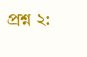প্রশ্ন ২: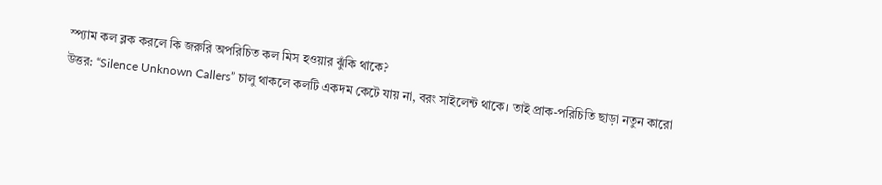স্প্যাম কল ব্লক করলে কি জরুরি অপরিচিত কল মিস হওয়ার ঝুঁকি থাকে?
উত্তর: “Silence Unknown Callers” চালু থাকলে কলটি একদম কেটে যায় না, বরং সাইলেন্ট থাকে। তাই প্রাক-পরিচিতি ছাড়া নতুন কারো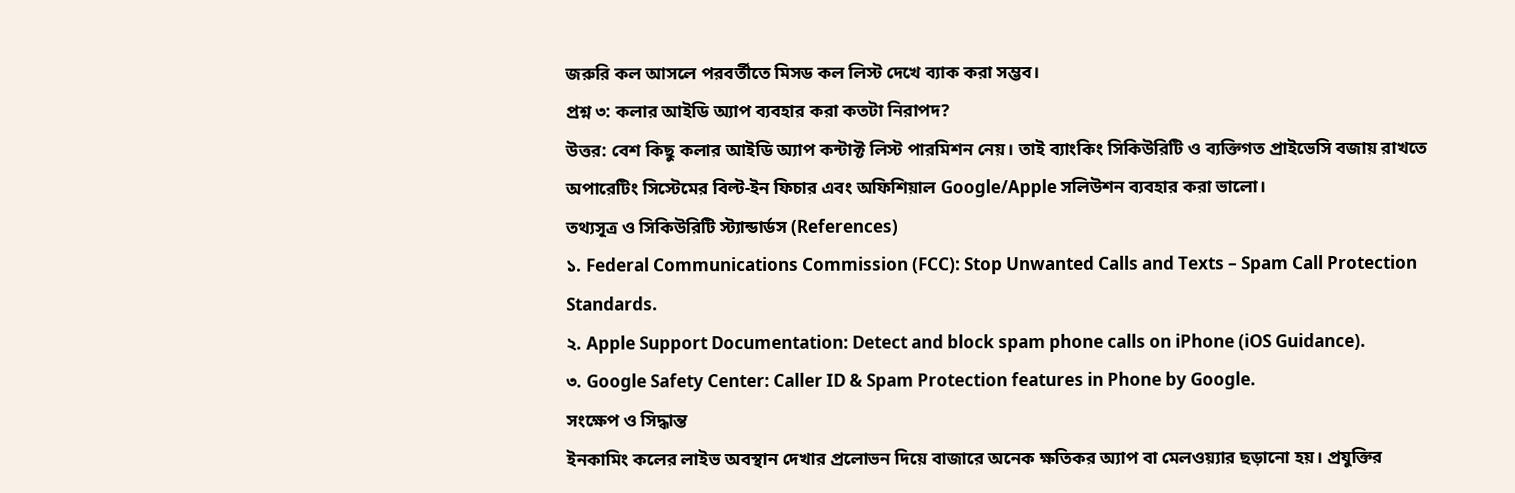জরুরি কল আসলে পরবর্তীতে মিসড কল লিস্ট দেখে ব্যাক করা সম্ভব।
প্রশ্ন ৩: কলার আইডি অ্যাপ ব্যবহার করা কতটা নিরাপদ?
উত্তর: বেশ কিছু কলার আইডি অ্যাপ কন্টাক্ট লিস্ট পারমিশন নেয়। তাই ব্যাংকিং সিকিউরিটি ও ব্যক্তিগত প্রাইভেসি বজায় রাখতে অপারেটিং সিস্টেমের বিল্ট-ইন ফিচার এবং অফিশিয়াল Google/Apple সলিউশন ব্যবহার করা ভালো।
তথ্যসূত্র ও সিকিউরিটি স্ট্যান্ডার্ডস (References)
১. Federal Communications Commission (FCC): Stop Unwanted Calls and Texts – Spam Call Protection Standards.
২. Apple Support Documentation: Detect and block spam phone calls on iPhone (iOS Guidance).
৩. Google Safety Center: Caller ID & Spam Protection features in Phone by Google.
সংক্ষেপ ও সিদ্ধান্ত
ইনকামিং কলের লাইভ অবস্থান দেখার প্রলোভন দিয়ে বাজারে অনেক ক্ষতিকর অ্যাপ বা মেলওয়্যার ছড়ানো হয়। প্রযুক্তির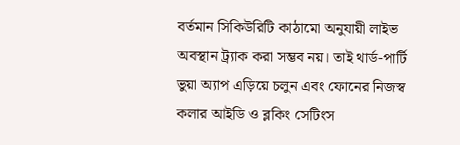বর্তমান সিকিউরিটি কাঠামো অনুযায়ী লাইভ অবস্থান ট্র্যাক করা সম্ভব নয়। তাই থার্ড-পার্টি ভুয়া অ্যাপ এড়িয়ে চলুন এবং ফোনের নিজস্ব কলার আইডি ও ব্লকিং সেটিংস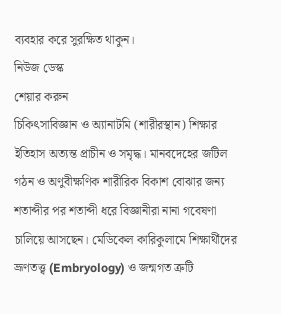ব্যবহার করে সুরক্ষিত থাকুন।
নিউজ ডেস্ক
শেয়ার করুন
চিকিৎসাবিজ্ঞান ও অ্যানাটমি (শারীরস্থান) শিক্ষার ইতিহাস অত্যন্ত প্রাচীন ও সমৃদ্ধ। মানবদেহের জটিল গঠন ও অণুবীক্ষণিক শারীরিক বিকাশ বোঝার জন্য শতাব্দীর পর শতাব্দী ধরে বিজ্ঞানীরা নানা গবেষণা চালিয়ে আসছেন। মেডিকেল কারিকুলামে শিক্ষার্থীদের ভ্রূণতত্ত্ব (Embryology) ও জন্মগত ত্রুটি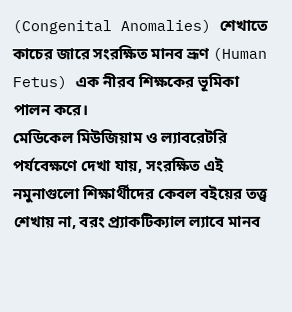(Congenital Anomalies) শেখাতে কাচের জারে সংরক্ষিত মানব ভ্রূণ (Human Fetus) এক নীরব শিক্ষকের ভূমিকা পালন করে।
মেডিকেল মিউজিয়াম ও ল্যাবরেটরি পর্যবেক্ষণে দেখা যায়, সংরক্ষিত এই নমুনাগুলো শিক্ষার্থীদের কেবল বইয়ের তত্ত্ব শেখায় না, বরং প্র্যাকটিক্যাল ল্যাবে মানব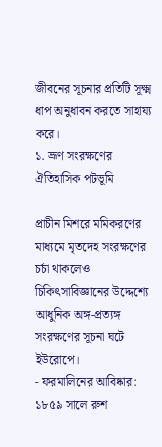জীবনের সূচনার প্রতিটি সূক্ষ্ম ধাপ অনুধাবন করতে সাহায্য করে।
১. ভ্রূণ সংরক্ষণের ঐতিহাসিক পটভূমি

প্রাচীন মিশরে মমিকরণের মাধ্যমে মৃতদেহ সংরক্ষণের চর্চা থাকলেও চিকিৎসাবিজ্ঞানের উদ্দেশ্যে আধুনিক অঙ্গ-প্রত্যঙ্গ সংরক্ষণের সূচনা ঘটে ইউরোপে।
- ফরমালিনের আবিষ্কার: ১৮৫৯ সালে রুশ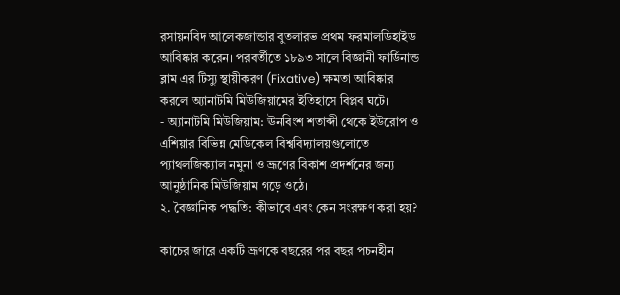রসায়নবিদ আলেকজান্ডার বুতলারভ প্রথম ফরমালডিহাইড আবিষ্কার করেন। পরবর্তীতে ১৮৯৩ সালে বিজ্ঞানী ফার্ডিনান্ড ব্লাম এর টিস্যু স্থায়ীকরণ (Fixative) ক্ষমতা আবিষ্কার করলে অ্যানাটমি মিউজিয়ামের ইতিহাসে বিপ্লব ঘটে।
- অ্যানাটমি মিউজিয়াম: ঊনবিংশ শতাব্দী থেকে ইউরোপ ও এশিয়ার বিভিন্ন মেডিকেল বিশ্ববিদ্যালয়গুলোতে প্যাথলজিক্যাল নমুনা ও ভ্রূণের বিকাশ প্রদর্শনের জন্য আনুষ্ঠানিক মিউজিয়াম গড়ে ওঠে।
২. বৈজ্ঞানিক পদ্ধতি: কীভাবে এবং কেন সংরক্ষণ করা হয়?

কাচের জারে একটি ভ্রূণকে বছরের পর বছর পচনহীন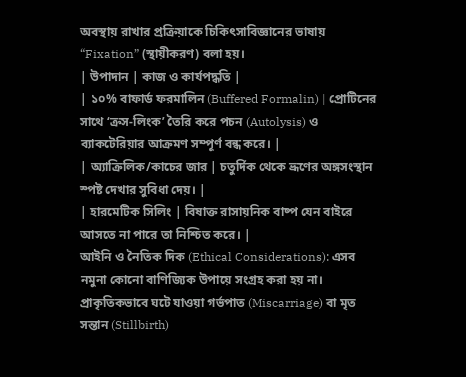অবস্থায় রাখার প্রক্রিয়াকে চিকিৎসাবিজ্ঞানের ভাষায় “Fixation” (স্থায়ীকরণ) বলা হয়।
| উপাদান | কাজ ও কার্যপদ্ধতি |
| ১০% বাফার্ড ফরমালিন (Buffered Formalin) | প্রোটিনের সাথে ‘ক্রস-লিংক’ তৈরি করে পচন (Autolysis) ও ব্যাকটেরিয়ার আক্রমণ সম্পূর্ণ বন্ধ করে। |
| অ্যাক্রিলিক/কাচের জার | চতুর্দিক থেকে ভ্রূণের অঙ্গসংস্থান স্পষ্ট দেখার সুবিধা দেয়। |
| হারমেটিক সিলিং | বিষাক্ত রাসায়নিক বাষ্প যেন বাইরে আসতে না পারে তা নিশ্চিত করে। |
আইনি ও নৈতিক দিক (Ethical Considerations): এসব নমুনা কোনো বাণিজ্যিক উপায়ে সংগ্রহ করা হয় না। প্রাকৃতিকভাবে ঘটে যাওয়া গর্ভপাত (Miscarriage) বা মৃত সন্তান (Stillbirth)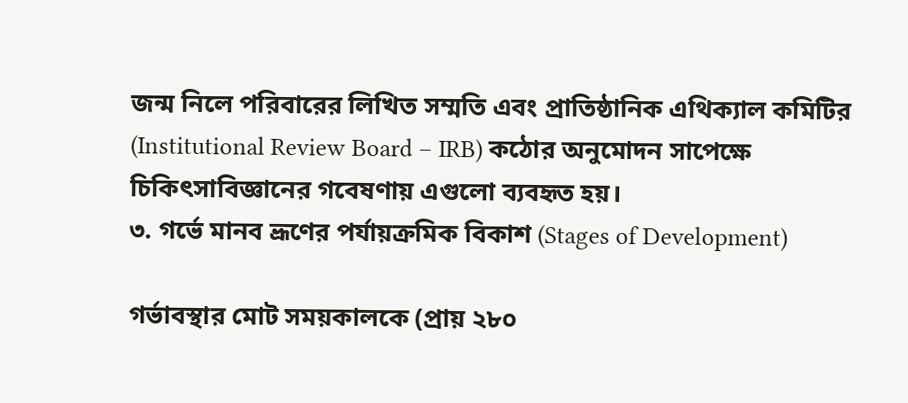জন্ম নিলে পরিবারের লিখিত সম্মতি এবং প্রাতিষ্ঠানিক এথিক্যাল কমিটির (Institutional Review Board – IRB) কঠোর অনুমোদন সাপেক্ষে চিকিৎসাবিজ্ঞানের গবেষণায় এগুলো ব্যবহৃত হয়।
৩. গর্ভে মানব ভ্রূণের পর্যায়ক্রমিক বিকাশ (Stages of Development)

গর্ভাবস্থার মোট সময়কালকে (প্রায় ২৮০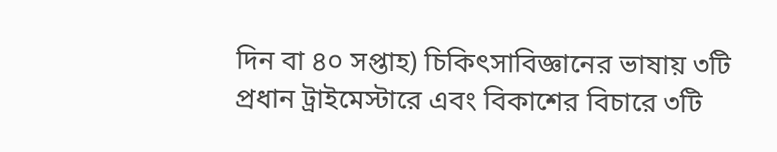দিন বা ৪০ সপ্তাহ) চিকিৎসাবিজ্ঞানের ভাষায় ৩টি প্রধান ট্রাইমেস্টারে এবং বিকাশের বিচারে ৩টি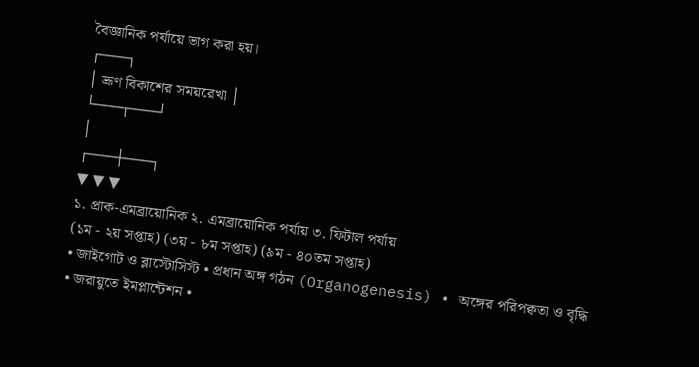বৈজ্ঞানিক পর্যায়ে ভাগ করা হয়।
┌───┐
│ ভ্রূণ বিকাশের সময়রেখা │
└───┬───┘
│
┌───┼───┐
▼ ▼ ▼
১. প্রাক-এমব্রায়োনিক ২. এমব্রায়োনিক পর্যায় ৩. ফিটাল পর্যায়
(১ম - ২য় সপ্তাহ) (৩য় - ৮ম সপ্তাহ) (৯ম - ৪০তম সপ্তাহ)
• জাইগোট ও ব্লাস্টোসিস্ট • প্রধান অঙ্গ গঠন (Organogenesis) • অঙ্গের পরিপক্বতা ও বৃদ্ধি
• জরায়ুতে ইমপ্লান্টেশন •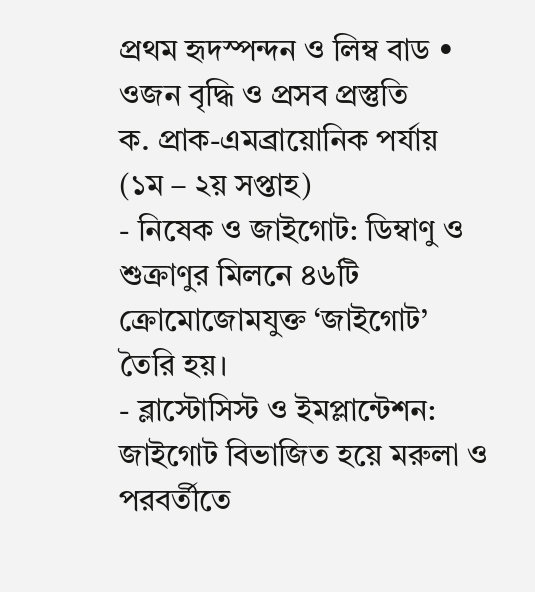প্রথম হৃদস্পন্দন ও লিম্ব বাড • ওজন বৃদ্ধি ও প্রসব প্রস্তুতি
ক. প্রাক-এমব্রায়োনিক পর্যায় (১ম – ২য় সপ্তাহ)
- নিষেক ও জাইগোট: ডিম্বাণু ও শুক্রাণুর মিলনে ৪৬টি ক্রোমোজোমযুক্ত ‘জাইগোট’ তৈরি হয়।
- ব্লাস্টোসিস্ট ও ইমপ্লান্টেশন: জাইগোট বিভাজিত হয়ে মরুলা ও পরবর্তীতে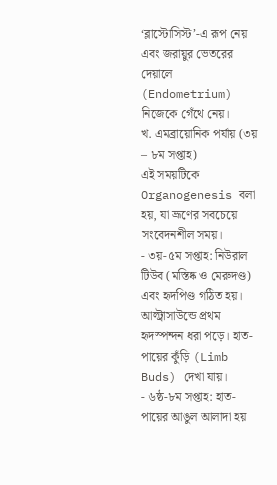‘ব্লাস্টোসিস্ট’-এ রূপ নেয় এবং জরায়ুর ভেতরের দেয়ালে (Endometrium) নিজেকে গেঁথে নেয়।
খ. এমব্রায়োনিক পর্যায় (৩য় – ৮ম সপ্তাহ)
এই সময়টিকে Organogenesis বলা হয়, যা ভ্রূণের সবচেয়ে সংবেদনশীল সময়।
- ৩য়-৫ম সপ্তাহ: নিউরাল টিউব (মস্তিষ্ক ও মেরুদণ্ড) এবং হৃদপিণ্ড গঠিত হয়। আল্ট্রাসাউন্ডে প্রথম হৃদস্পন্দন ধরা পড়ে। হাত-পায়ের কুঁড়ি (Limb Buds) দেখা যায়।
- ৬ষ্ঠ-৮ম সপ্তাহ: হাত-পায়ের আঙুল আলাদা হয়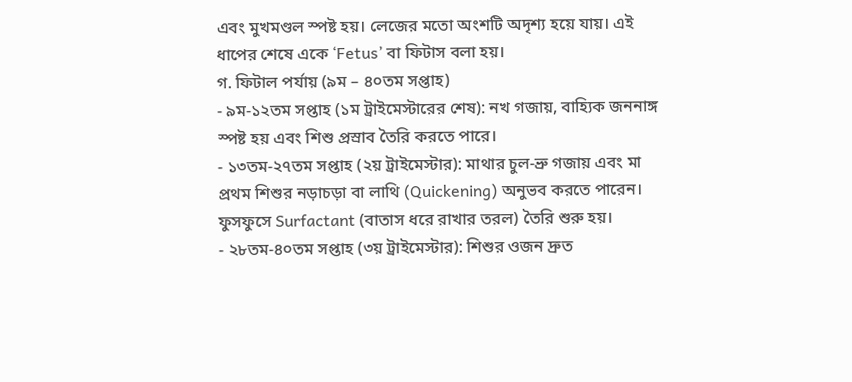এবং মুখমণ্ডল স্পষ্ট হয়। লেজের মতো অংশটি অদৃশ্য হয়ে যায়। এই ধাপের শেষে একে ‘Fetus’ বা ফিটাস বলা হয়।
গ. ফিটাল পর্যায় (৯ম – ৪০তম সপ্তাহ)
- ৯ম-১২তম সপ্তাহ (১ম ট্রাইমেস্টারের শেষ): নখ গজায়, বাহ্যিক জননাঙ্গ স্পষ্ট হয় এবং শিশু প্রস্রাব তৈরি করতে পারে।
- ১৩তম-২৭তম সপ্তাহ (২য় ট্রাইমেস্টার): মাথার চুল-ভ্রু গজায় এবং মা প্রথম শিশুর নড়াচড়া বা লাথি (Quickening) অনুভব করতে পারেন। ফুসফুসে Surfactant (বাতাস ধরে রাখার তরল) তৈরি শুরু হয়।
- ২৮তম-৪০তম সপ্তাহ (৩য় ট্রাইমেস্টার): শিশুর ওজন দ্রুত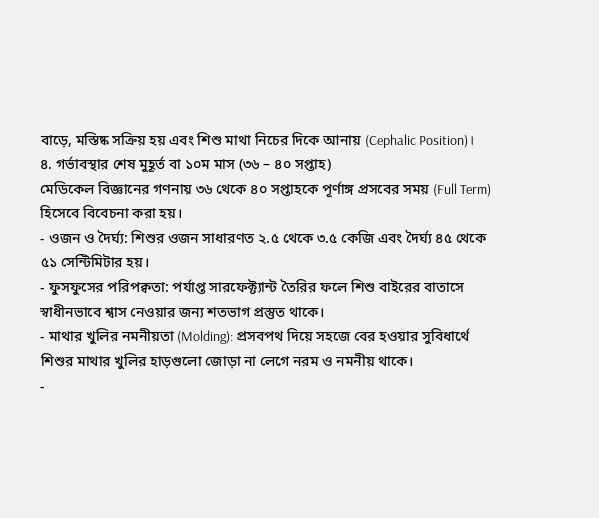বাড়ে, মস্তিষ্ক সক্রিয় হয় এবং শিশু মাথা নিচের দিকে আনায় (Cephalic Position)।
৪. গর্ভাবস্থার শেষ মুহূর্ত বা ১০ম মাস (৩৬ – ৪০ সপ্তাহ)
মেডিকেল বিজ্ঞানের গণনায় ৩৬ থেকে ৪০ সপ্তাহকে পূর্ণাঙ্গ প্রসবের সময় (Full Term) হিসেবে বিবেচনা করা হয়।
- ওজন ও দৈর্ঘ্য: শিশুর ওজন সাধারণত ২.৫ থেকে ৩.৫ কেজি এবং দৈর্ঘ্য ৪৫ থেকে ৫১ সেন্টিমিটার হয়।
- ফুসফুসের পরিপক্বতা: পর্যাপ্ত সারফেক্ট্যান্ট তৈরির ফলে শিশু বাইরের বাতাসে স্বাধীনভাবে শ্বাস নেওয়ার জন্য শতভাগ প্রস্তুত থাকে।
- মাথার খুলির নমনীয়তা (Molding): প্রসবপথ দিয়ে সহজে বের হওয়ার সুবিধার্থে শিশুর মাথার খুলির হাড়গুলো জোড়া না লেগে নরম ও নমনীয় থাকে।
-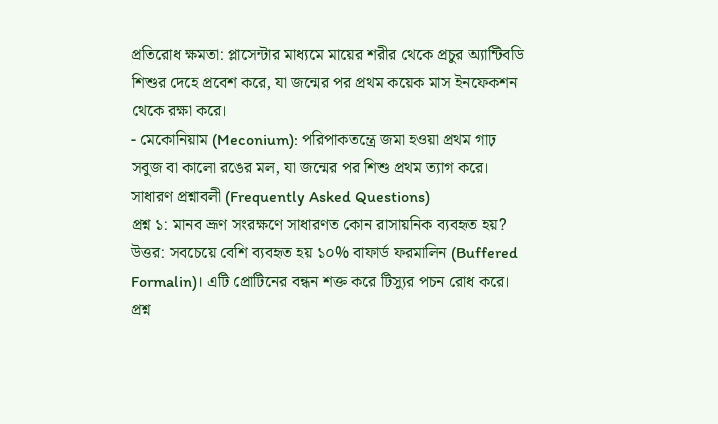প্রতিরোধ ক্ষমতা: প্লাসেন্টার মাধ্যমে মায়ের শরীর থেকে প্রচুর অ্যান্টিবডি শিশুর দেহে প্রবেশ করে, যা জন্মের পর প্রথম কয়েক মাস ইনফেকশন থেকে রক্ষা করে।
- মেকোনিয়াম (Meconium): পরিপাকতন্ত্রে জমা হওয়া প্রথম গাঢ় সবুজ বা কালো রঙের মল, যা জন্মের পর শিশু প্রথম ত্যাগ করে।
সাধারণ প্রশ্নাবলী (Frequently Asked Questions)
প্রশ্ন ১: মানব ভ্রূণ সংরক্ষণে সাধারণত কোন রাসায়নিক ব্যবহৃত হয়?
উত্তর: সবচেয়ে বেশি ব্যবহৃত হয় ১০% বাফার্ড ফরমালিন (Buffered Formalin)। এটি প্রোটিনের বন্ধন শক্ত করে টিস্যুর পচন রোধ করে।
প্রশ্ন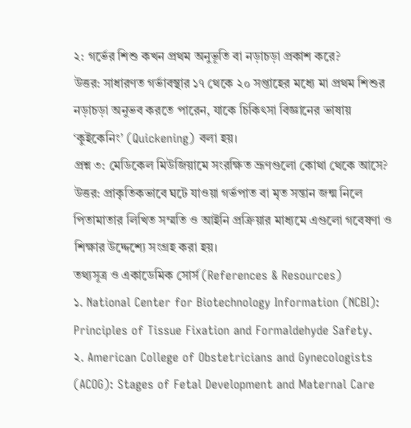২: গর্ভের শিশু কখন প্রথম অনুভূতি বা নড়াচড়া প্রকাশ করে?
উত্তর: সাধারণত গর্ভাবস্থার ১৭ থেকে ২০ সপ্তাহের মধ্যে মা প্রথম শিশুর নড়াচড়া অনুভব করতে পারেন, যাকে চিকিৎসা বিজ্ঞানের ভাষায় ‘কুইকেনিং’ (Quickening) বলা হয়।
প্রশ্ন ৩: মেডিকেল মিউজিয়ামে সংরক্ষিত ভ্রূণগুলো কোথা থেকে আসে?
উত্তর: প্রাকৃতিকভাবে ঘটে যাওয়া গর্ভপাত বা মৃত সন্তান জন্ম নিলে পিতামাতার লিখিত সম্মতি ও আইনি প্রক্রিয়ার মাধ্যমে এগুলো গবেষণা ও শিক্ষার উদ্দেশ্যে সংগ্রহ করা হয়।
তথ্যসূত্র ও একাডেমিক সোর্স (References & Resources)
১. National Center for Biotechnology Information (NCBI): Principles of Tissue Fixation and Formaldehyde Safety.
২. American College of Obstetricians and Gynecologists (ACOG): Stages of Fetal Development and Maternal Care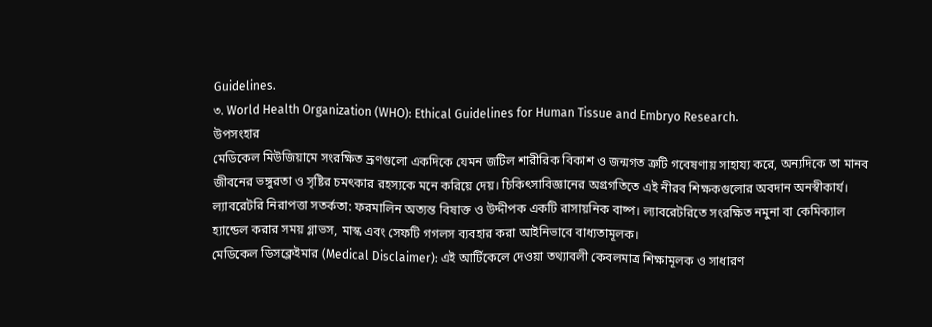Guidelines.
৩. World Health Organization (WHO): Ethical Guidelines for Human Tissue and Embryo Research.
উপসংহার
মেডিকেল মিউজিয়ামে সংরক্ষিত ভ্রূণগুলো একদিকে যেমন জটিল শারীরিক বিকাশ ও জন্মগত ত্রুটি গবেষণায় সাহায্য করে, অন্যদিকে তা মানব জীবনের ভঙ্গুরতা ও সৃষ্টির চমৎকার রহস্যকে মনে করিয়ে দেয়। চিকিৎসাবিজ্ঞানের অগ্রগতিতে এই নীরব শিক্ষকগুলোর অবদান অনস্বীকার্য।
ল্যাবরেটরি নিরাপত্তা সতর্কতা: ফরমালিন অত্যন্ত বিষাক্ত ও উদ্দীপক একটি রাসায়নিক বাষ্প। ল্যাবরেটরিতে সংরক্ষিত নমুনা বা কেমিক্যাল হ্যান্ডেল করার সময় গ্লাভস, মাস্ক এবং সেফটি গগলস ব্যবহার করা আইনিভাবে বাধ্যতামূলক।
মেডিকেল ডিসক্লেইমার (Medical Disclaimer): এই আর্টিকেলে দেওয়া তথ্যাবলী কেবলমাত্র শিক্ষামূলক ও সাধারণ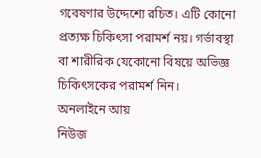গবেষণার উদ্দেশ্যে রচিত। এটি কোনো প্রত্যক্ষ চিকিৎসা পরামর্শ নয়। গর্ভাবস্থা বা শারীরিক যেকোনো বিষয়ে অভিজ্ঞ চিকিৎসকের পরামর্শ নিন।
অনলাইনে আয়
নিউজ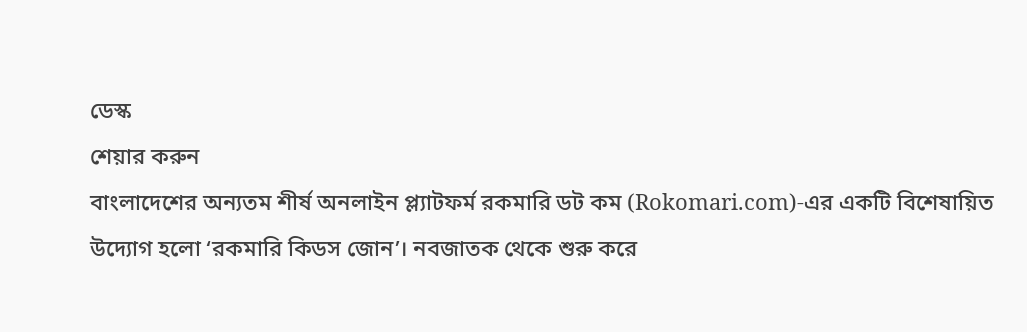ডেস্ক
শেয়ার করুন
বাংলাদেশের অন্যতম শীর্ষ অনলাইন প্ল্যাটফর্ম রকমারি ডট কম (Rokomari.com)-এর একটি বিশেষায়িত উদ্যোগ হলো ‘রকমারি কিডস জোন’। নবজাতক থেকে শুরু করে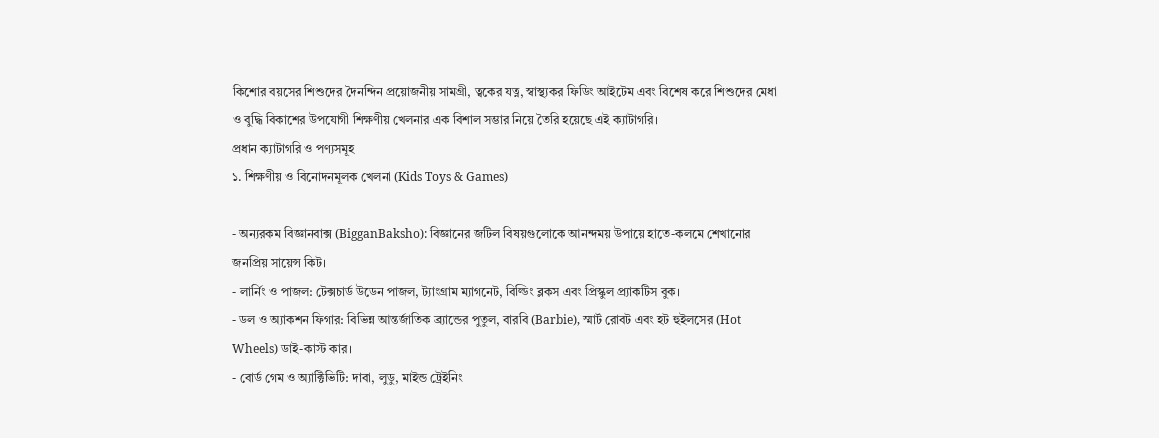কিশোর বয়সের শিশুদের দৈনন্দিন প্রয়োজনীয় সামগ্রী, ত্বকের যত্ন, স্বাস্থ্যকর ফিডিং আইটেম এবং বিশেষ করে শিশুদের মেধা ও বুদ্ধি বিকাশের উপযোগী শিক্ষণীয় খেলনার এক বিশাল সম্ভার নিয়ে তৈরি হয়েছে এই ক্যাটাগরি।
প্রধান ক্যাটাগরি ও পণ্যসমূহ
১. শিক্ষণীয় ও বিনোদনমূলক খেলনা (Kids Toys & Games)

- অন্যরকম বিজ্ঞানবাক্স (BigganBaksho): বিজ্ঞানের জটিল বিষয়গুলোকে আনন্দময় উপায়ে হাতে-কলমে শেখানোর জনপ্রিয় সায়েন্স কিট।
- লার্নিং ও পাজল: টেক্সচার্ড উডেন পাজল, ট্যাংগ্রাম ম্যাগনেট, বিল্ডিং ব্লকস এবং প্রিস্কুল প্র্যাকটিস বুক।
- ডল ও অ্যাকশন ফিগার: বিভিন্ন আন্তর্জাতিক ব্র্যান্ডের পুতুল, বারবি (Barbie), স্মার্ট রোবট এবং হট হুইলসের (Hot Wheels) ডাই-কাস্ট কার।
- বোর্ড গেম ও অ্যাক্টিভিটি: দাবা, লুডু, মাইন্ড ট্রেইনিং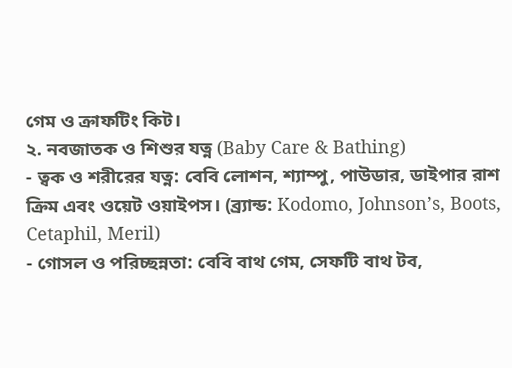গেম ও ক্রাফটিং কিট।
২. নবজাতক ও শিশুর যত্ন (Baby Care & Bathing)
- ত্বক ও শরীরের যত্ন: বেবি লোশন, শ্যাম্পু, পাউডার, ডাইপার রাশ ক্রিম এবং ওয়েট ওয়াইপস। (ব্র্যান্ড: Kodomo, Johnson’s, Boots, Cetaphil, Meril)
- গোসল ও পরিচ্ছন্নতা: বেবি বাথ গেম, সেফটি বাথ টব,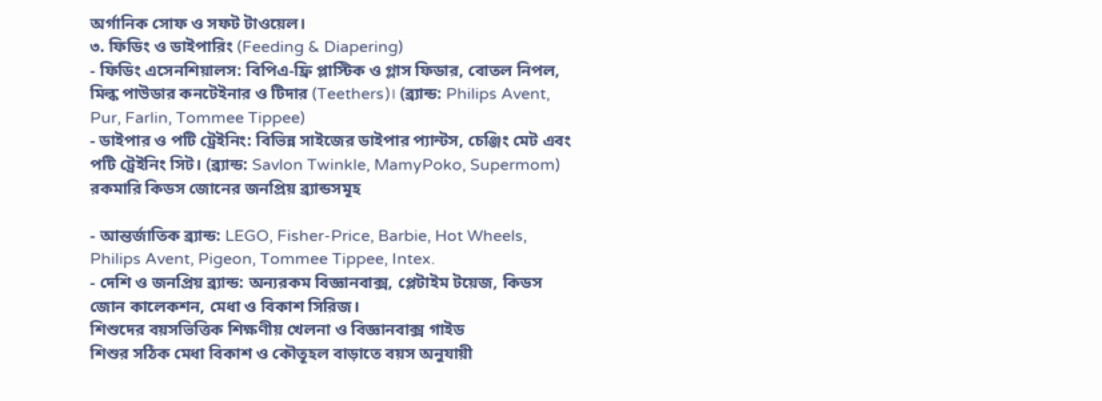অর্গানিক সোফ ও সফট টাওয়েল।
৩. ফিডিং ও ডাইপারিং (Feeding & Diapering)
- ফিডিং এসেনশিয়ালস: বিপিএ-ফ্রি প্লাস্টিক ও গ্লাস ফিডার, বোতল নিপল, মিল্ক পাউডার কনটেইনার ও টিদার (Teethers)। (ব্র্যান্ড: Philips Avent, Pur, Farlin, Tommee Tippee)
- ডাইপার ও পটি ট্রেইনিং: বিভিন্ন সাইজের ডাইপার প্যান্টস, চেঞ্জিং মেট এবং পটি ট্রেইনিং সিট। (ব্র্যান্ড: Savlon Twinkle, MamyPoko, Supermom)
রকমারি কিডস জোনের জনপ্রিয় ব্র্যান্ডসমূহ

- আন্তর্জাতিক ব্র্যান্ড: LEGO, Fisher-Price, Barbie, Hot Wheels, Philips Avent, Pigeon, Tommee Tippee, Intex.
- দেশি ও জনপ্রিয় ব্র্যান্ড: অন্যরকম বিজ্ঞানবাক্স, প্লেটাইম টয়েজ, কিডস জোন কালেকশন, মেধা ও বিকাশ সিরিজ।
শিশুদের বয়সভিত্তিক শিক্ষণীয় খেলনা ও বিজ্ঞানবাক্স গাইড
শিশুর সঠিক মেধা বিকাশ ও কৌতূহল বাড়াতে বয়স অনুযায়ী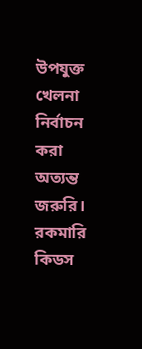উপযুক্ত খেলনা নির্বাচন করা অত্যন্ত জরুরি। রকমারি কিডস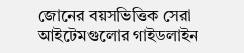জোনের বয়সভিত্তিক সেরা আইটেমগুলোর গাইডলাইন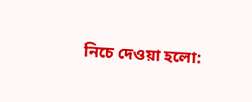নিচে দেওয়া হলো: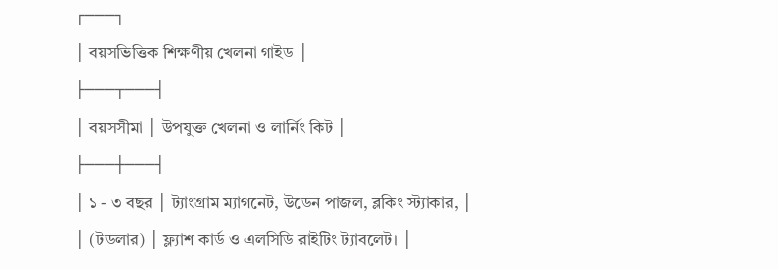┌───┐
│ বয়সভিত্তিক শিক্ষণীয় খেলনা গাইড │
├───┬───┤
│ বয়সসীমা │ উপযুক্ত খেলনা ও লার্নিং কিট │
├───┼───┤
│ ১ - ৩ বছর │ ট্যাংগ্রাম ম্যাগনেট, উডেন পাজল, ব্লকিং স্ট্যাকার, │
│ (টডলার) │ ফ্ল্যাশ কার্ড ও এলসিডি রাইটিং ট্যাবলেট। │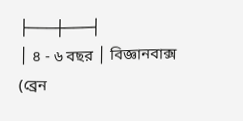├───┼───┤
│ ৪ - ৬ বছর │ বিজ্ঞানবাক্স (ব্রেন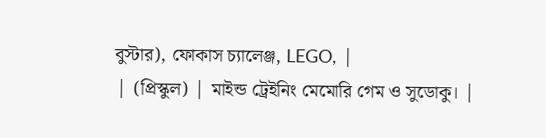বুস্টার), ফোকাস চ্যালেঞ্জ, LEGO, │
│ (প্রিস্কুল) │ মাইন্ড ট্রেইনিং মেমোরি গেম ও সুডোকু। │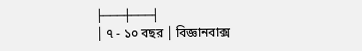├───┼───┤
│ ৭ - ১০ বছর │ বিজ্ঞানবাক্স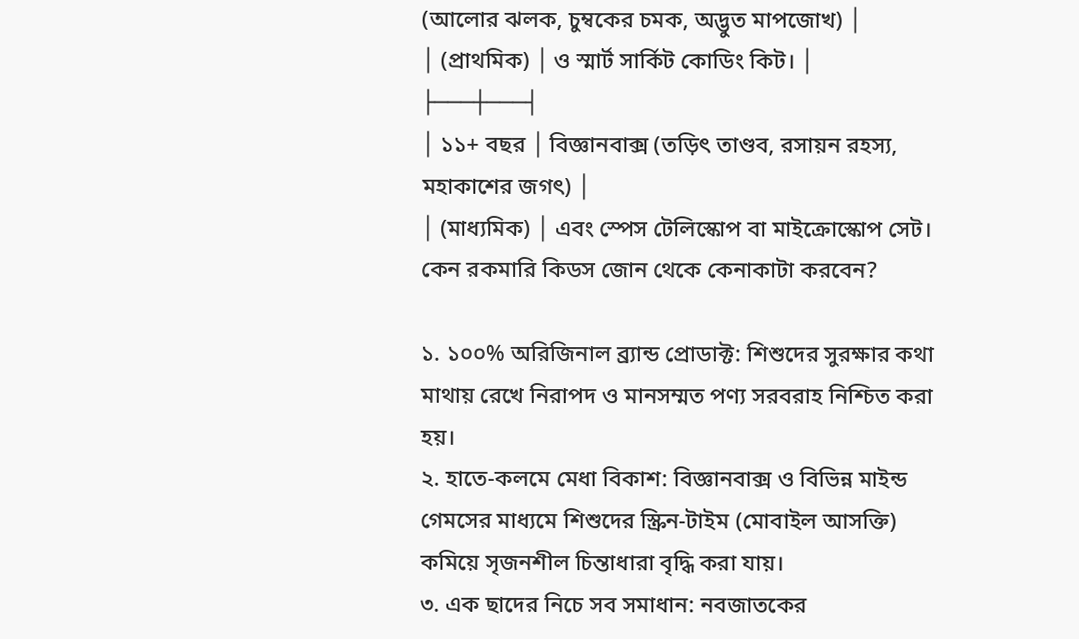(আলোর ঝলক, চুম্বকের চমক, অদ্ভুত মাপজোখ) │
│ (প্রাথমিক) │ ও স্মার্ট সার্কিট কোডিং কিট। │
├───┼───┤
│ ১১+ বছর │ বিজ্ঞানবাক্স (তড়িৎ তাণ্ডব, রসায়ন রহস্য, মহাকাশের জগৎ) │
│ (মাধ্যমিক) │ এবং স্পেস টেলিস্কোপ বা মাইক্রোস্কোপ সেট।
কেন রকমারি কিডস জোন থেকে কেনাকাটা করবেন?

১. ১০০% অরিজিনাল ব্র্যান্ড প্রোডাক্ট: শিশুদের সুরক্ষার কথা মাথায় রেখে নিরাপদ ও মানসম্মত পণ্য সরবরাহ নিশ্চিত করা হয়।
২. হাতে-কলমে মেধা বিকাশ: বিজ্ঞানবাক্স ও বিভিন্ন মাইন্ড গেমসের মাধ্যমে শিশুদের স্ক্রিন-টাইম (মোবাইল আসক্তি) কমিয়ে সৃজনশীল চিন্তাধারা বৃদ্ধি করা যায়।
৩. এক ছাদের নিচে সব সমাধান: নবজাতকের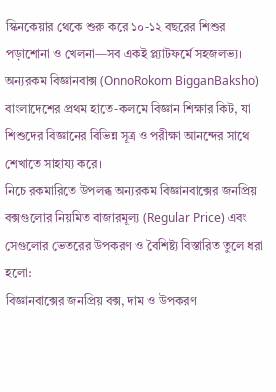স্কিনকেয়ার থেকে শুরু করে ১০-১২ বছরের শিশুর পড়াশোনা ও খেলনা—সব একই প্ল্যাটফর্মে সহজলভ্য।
অন্যরকম বিজ্ঞানবাক্স (OnnoRokom BigganBaksho) বাংলাদেশের প্রথম হাতে-কলমে বিজ্ঞান শিক্ষার কিট, যা শিশুদের বিজ্ঞানের বিভিন্ন সূত্র ও পরীক্ষা আনন্দের সাথে শেখাতে সাহায্য করে।
নিচে রকমারিতে উপলব্ধ অন্যরকম বিজ্ঞানবাক্সের জনপ্রিয় বক্সগুলোর নিয়মিত বাজারমূল্য (Regular Price) এবং সেগুলোর ভেতরের উপকরণ ও বৈশিষ্ট্য বিস্তারিত তুলে ধরা হলো:
বিজ্ঞানবাক্সের জনপ্রিয় বক্স, দাম ও উপকরণ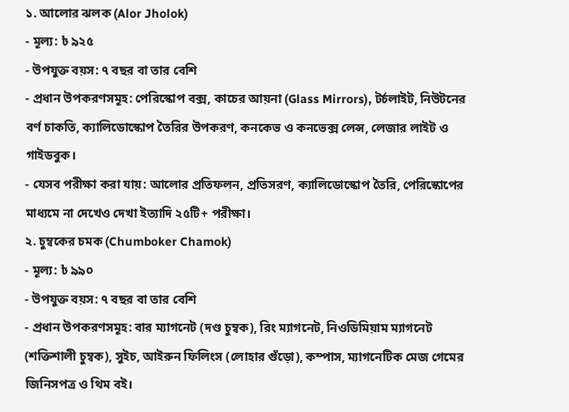১. আলোর ঝলক (Alor Jholok)
- মূল্য: ৳ ৯২৫
- উপযুক্ত বয়স: ৭ বছর বা তার বেশি
- প্রধান উপকরণসমূহ: পেরিস্কোপ বক্স, কাচের আয়না (Glass Mirrors), টর্চলাইট, নিউটনের বর্ণ চাকতি, ক্যালিডোস্কোপ তৈরির উপকরণ, কনকেভ ও কনভেক্স লেন্স, লেজার লাইট ও গাইডবুক।
- যেসব পরীক্ষা করা যায়: আলোর প্রতিফলন, প্রতিসরণ, ক্যালিডোস্কোপ তৈরি, পেরিস্কোপের মাধ্যমে না দেখেও দেখা ইত্যাদি ২৫টি+ পরীক্ষা।
২. চুম্বকের চমক (Chumboker Chamok)
- মূল্য: ৳ ৯৯০
- উপযুক্ত বয়স: ৭ বছর বা তার বেশি
- প্রধান উপকরণসমূহ: বার ম্যাগনেট (দণ্ড চুম্বক), রিং ম্যাগনেট, নিওডিমিয়াম ম্যাগনেট (শক্তিশালী চুম্বক), সুইচ, আইরুন ফিলিংস (লোহার গুঁড়ো), কম্পাস, ম্যাগনেটিক মেজ গেমের জিনিসপত্র ও থিম বই।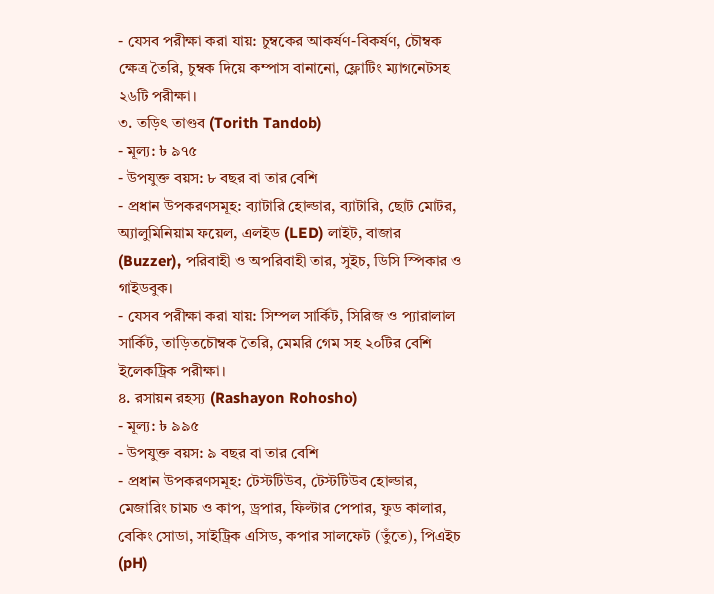- যেসব পরীক্ষা করা যায়: চুম্বকের আকর্ষণ-বিকর্ষণ, চৌম্বক ক্ষেত্র তৈরি, চুম্বক দিয়ে কম্পাস বানানো, ফ্লোটিং ম্যাগনেটসহ ২৬টি পরীক্ষা।
৩. তড়িৎ তাণ্ডব (Torith Tandob)
- মূল্য: ৳ ৯৭৫
- উপযুক্ত বয়স: ৮ বছর বা তার বেশি
- প্রধান উপকরণসমূহ: ব্যাটারি হোল্ডার, ব্যাটারি, ছোট মোটর, অ্যালুমিনিয়াম ফয়েল, এলইড (LED) লাইট, বাজার (Buzzer), পরিবাহী ও অপরিবাহী তার, সুইচ, ডিসি স্পিকার ও গাইডবুক।
- যেসব পরীক্ষা করা যায়: সিম্পল সার্কিট, সিরিজ ও প্যারালাল সার্কিট, তাড়িতচৌম্বক তৈরি, মেমরি গেম সহ ২০টির বেশি ইলেকট্রিক পরীক্ষা।
৪. রসায়ন রহস্য (Rashayon Rohosho)
- মূল্য: ৳ ৯৯৫
- উপযুক্ত বয়স: ৯ বছর বা তার বেশি
- প্রধান উপকরণসমূহ: টেস্টটিউব, টেস্টটিউব হোল্ডার, মেজারিং চামচ ও কাপ, ড্রপার, ফিল্টার পেপার, ফুড কালার, বেকিং সোডা, সাইট্রিক এসিড, কপার সালফেট (তুঁতে), পিএইচ (pH)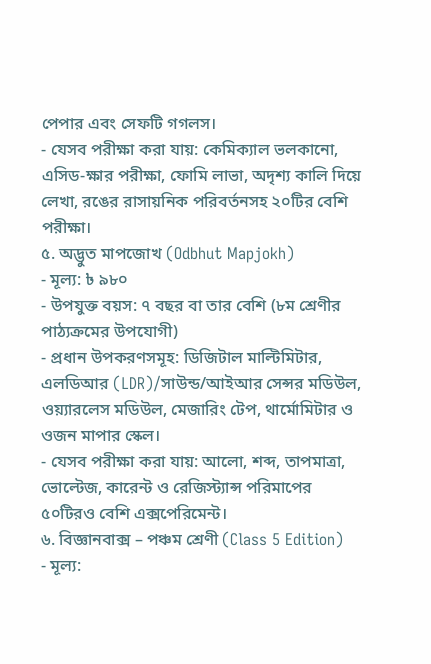পেপার এবং সেফটি গগলস।
- যেসব পরীক্ষা করা যায়: কেমিক্যাল ভলকানো, এসিড-ক্ষার পরীক্ষা, ফোমি লাভা, অদৃশ্য কালি দিয়ে লেখা, রঙের রাসায়নিক পরিবর্তনসহ ২০টির বেশি পরীক্ষা।
৫. অদ্ভুত মাপজোখ (Odbhut Mapjokh)
- মূল্য: ৳ ৯৮০
- উপযুক্ত বয়স: ৭ বছর বা তার বেশি (৮ম শ্রেণীর পাঠ্যক্রমের উপযোগী)
- প্রধান উপকরণসমূহ: ডিজিটাল মাল্টিমিটার, এলডিআর (LDR)/সাউন্ড/আইআর সেন্সর মডিউল, ওয়্যারলেস মডিউল, মেজারিং টেপ, থার্মোমিটার ও ওজন মাপার স্কেল।
- যেসব পরীক্ষা করা যায়: আলো, শব্দ, তাপমাত্রা, ভোল্টেজ, কারেন্ট ও রেজিস্ট্যান্স পরিমাপের ৫০টিরও বেশি এক্সপেরিমেন্ট।
৬. বিজ্ঞানবাক্স – পঞ্চম শ্রেণী (Class 5 Edition)
- মূল্য: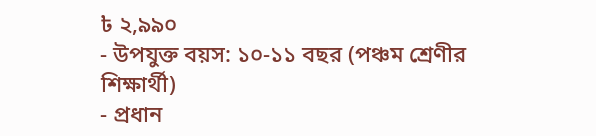৳ ২,৯৯০
- উপযুক্ত বয়স: ১০-১১ বছর (পঞ্চম শ্রেণীর শিক্ষার্থী)
- প্রধান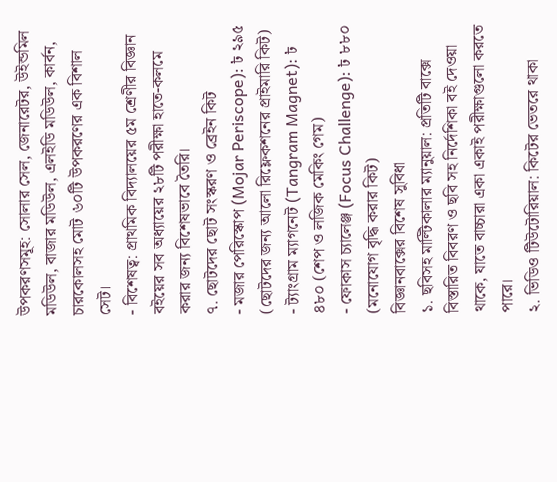উপকরণসমূহ: সোলার সেল, জেনারেটর, উইন্ডমিল মডিউল, বাজার মডিউল, এলইডি মডিউল, কার্বন, চারকোলসহ মোট ৬০টি উপকরণের এক বিশাল সেট।
- বিশেষত্ব: প্রাথমিক বিদ্যালয়ের ৫ম শ্রেণীর বিজ্ঞান বইয়ের সব অধ্যায়ের ২৮টি পরীক্ষা হাতে-কলমে করার জন্য বিশেষভাবে তৈরি।
৭. ছোটদের ছোট সংস্করণ ও ব্রেইন কিট
- মজার পেরিস্কোপ (Mojar Periscope): ৳ ২৯৫ (ছোটদের জন্য আলো রিফ্লেকশনের প্রাইমারি কিট)
- ট্যাংগ্রাম ম্যাগনেট (Tangram Magnet): ৳ ৪৮০ (শেপ ও লজিক মেকিং গেম)
- ফোকাস চ্যালেঞ্জ (Focus Challenge): ৳ ৮৮০ (মনোযোগ বৃদ্ধি করার কিট)
বিজ্ঞানবাক্সের বিশেষ সুবিধা
১. ছবিসহ মাল্টিকালার ম্যানুয়াল: প্রতিটি বাক্সে বিস্তারিত বিবরণ ও ছবি সহ নির্দেশিকা বই দেওয়া থাকে, যাতে বাচ্চারা একা একাই পরীক্ষাগুলো করতে পারে।
২. ভিডিও টিউটোরিয়াল: কিটের ভেতরে থাকা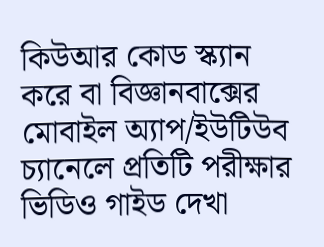কিউআর কোড স্ক্যান করে বা বিজ্ঞানবাক্সের মোবাইল অ্যাপ/ইউটিউব চ্যানেলে প্রতিটি পরীক্ষার ভিডিও গাইড দেখা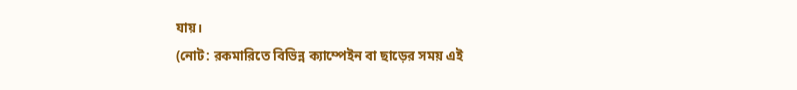যায়।
(নোট: রকমারিতে বিভিন্ন ক্যাম্পেইন বা ছাড়ের সময় এই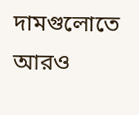দামগুলোতে আরও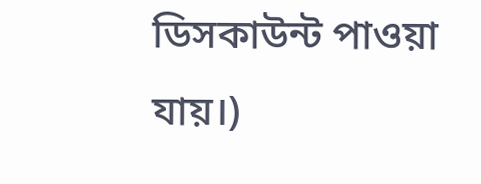ডিসকাউন্ট পাওয়া যায়।)